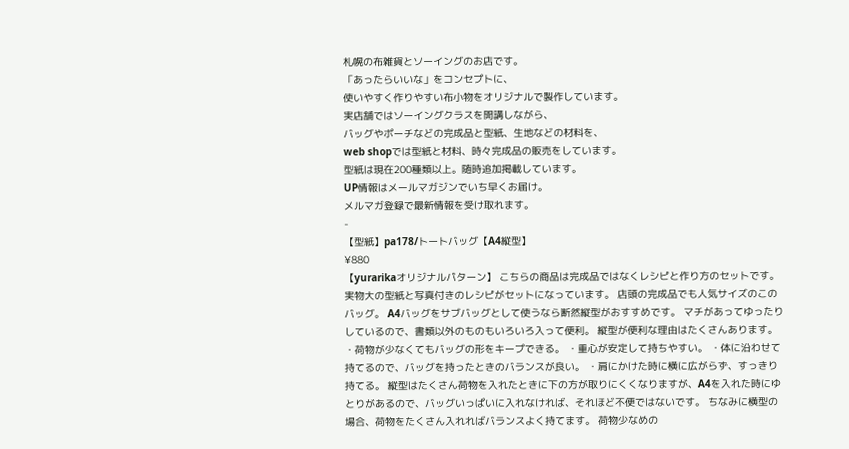札幌の布雑貨とソーイングのお店です。
「あったらいいな」をコンセプトに、
使いやすく作りやすい布小物をオリジナルで製作しています。
実店舗ではソーイングクラスを開講しながら、
バッグやポーチなどの完成品と型紙、生地などの材料を、
web shopでは型紙と材料、時々完成品の販売をしています。
型紙は現在200種類以上。随時追加掲載しています。
UP情報はメールマガジンでいち早くお届け。
メルマガ登録で最新情報を受け取れます。
-
【型紙】pa178/トートバッグ【A4縦型】
¥880
【yurarikaオリジナルパターン】 こちらの商品は完成品ではなくレシピと作り方のセットです。 実物大の型紙と写真付きのレシピがセットになっています。 店頭の完成品でも人気サイズのこのバッグ。 A4バッグをサブバッグとして使うなら断然縦型がおすすめです。 マチがあってゆったりしているので、書類以外のものもいろいろ入って便利。 縦型が便利な理由はたくさんあります。 ・荷物が少なくてもバッグの形をキープできる。 ・重心が安定して持ちやすい。 ・体に沿わせて持てるので、バッグを持ったときのバランスが良い。 ・肩にかけた時に横に広がらず、すっきり持てる。 縦型はたくさん荷物を入れたときに下の方が取りにくくなりますが、A4を入れた時にゆとりがあるので、バッグいっぱいに入れなければ、それほど不便ではないです。 ちなみに横型の場合、荷物をたくさん入れればバランスよく持てます。 荷物少なめの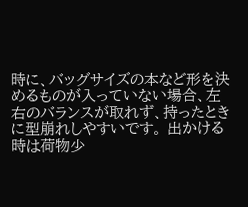時に、バッグサイズの本など形を決めるものが入っていない場合、左右のバランスが取れず、持ったときに型崩れしやすいです。 出かける時は荷物少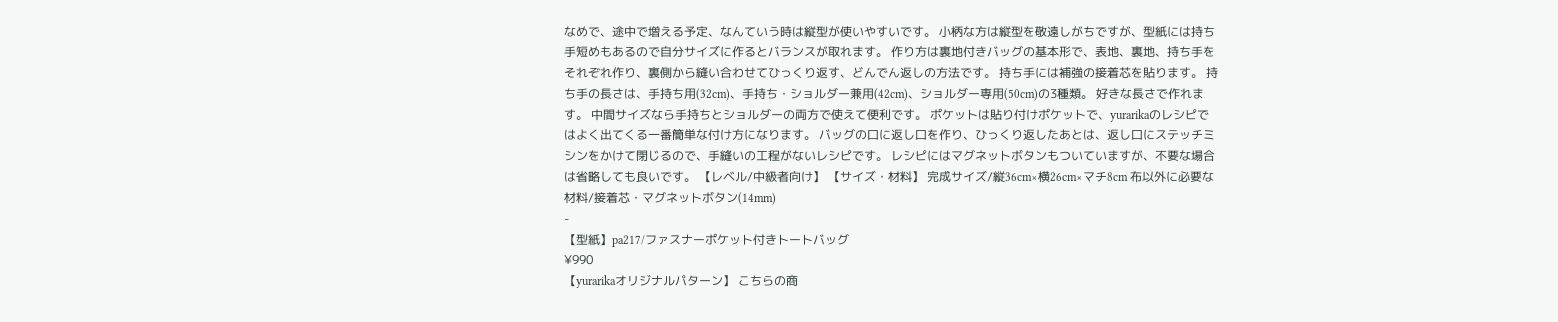なめで、途中で増える予定、なんていう時は縦型が使いやすいです。 小柄な方は縦型を敬遠しがちですが、型紙には持ち手短めもあるので自分サイズに作るとバランスが取れます。 作り方は裏地付きバッグの基本形で、表地、裏地、持ち手をそれぞれ作り、裏側から縫い合わせてひっくり返す、どんでん返しの方法です。 持ち手には補強の接着芯を貼ります。 持ち手の長さは、手持ち用(32cm)、手持ち・ショルダー兼用(42cm)、ショルダー専用(50cm)の3種類。 好きな長さで作れます。 中間サイズなら手持ちとショルダーの両方で使えて便利です。 ポケットは貼り付けポケットで、yurarikaのレシピではよく出てくる一番簡単な付け方になります。 バッグの口に返し口を作り、ひっくり返したあとは、返し口にステッチミシンをかけて閉じるので、手縫いの工程がないレシピです。 レシピにはマグネットボタンもついていますが、不要な場合は省略しても良いです。 【レベル/中級者向け】 【サイズ・材料】 完成サイズ/縦36cm×横26cm×マチ8cm 布以外に必要な材料/接着芯・マグネットボタン(14mm)
-
【型紙】pa217/ファスナーポケット付きトートバッグ
¥990
【yurarikaオリジナルパターン】 こちらの商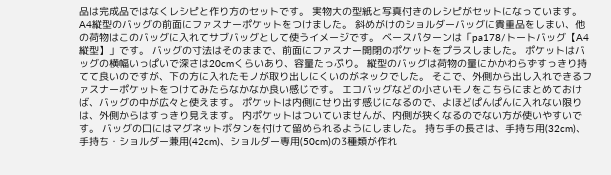品は完成品ではなくレシピと作り方のセットです。 実物大の型紙と写真付きのレシピがセットになっています。 A4縦型のバッグの前面にファスナーポケットをつけました。 斜めがけのショルダーバッグに貴重品をしまい、他の荷物はこのバッグに入れてサブバッグとして使うイメージです。 ベースパターンは「pa178/トートバッグ【A4縦型】」です。 バッグの寸法はそのままで、前面にファスナー開閉のポケットをプラスしました。 ポケットはバッグの横幅いっぱいで深さは20cmくらいあり、容量たっぷり。 縦型のバッグは荷物の量にかかわらずすっきり持てて良いのですが、下の方に入れたモノが取り出しにくいのがネックでした。 そこで、外側から出し入れできるファスナーポケットをつけてみたらなかなか良い感じです。 エコバッグなどの小さいモノをこちらにまとめておけば、バッグの中が広々と使えます。 ポケットは内側にせり出す感じになるので、よほどぱんぱんに入れない限りは、外側からはすっきり見えます。 内ポケットはついていませんが、内側が狭くなるのでない方が使いやすいです。 バッグの口にはマグネットボタンを付けて留められるようにしました。 持ち手の長さは、手持ち用(32cm)、手持ち・ショルダー兼用(42cm)、ショルダー専用(50cm)の3種類が作れ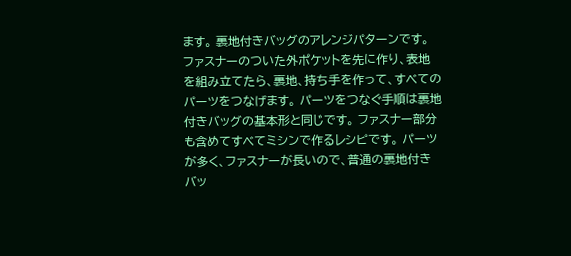ます。 裏地付きバッグのアレンジパターンです。 ファスナーのついた外ポケットを先に作り、表地を組み立てたら、裏地、持ち手を作って、すべてのパーツをつなげます。 パーツをつなぐ手順は裏地付きバッグの基本形と同じです。 ファスナー部分も含めてすべてミシンで作るレシピです。 パーツが多く、ファスナーが長いので、普通の裏地付きバッ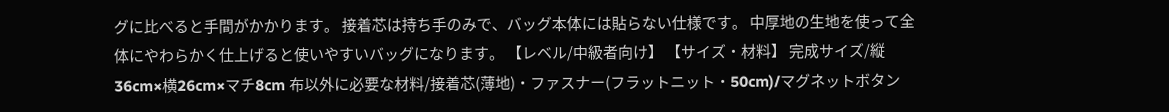グに比べると手間がかかります。 接着芯は持ち手のみで、バッグ本体には貼らない仕様です。 中厚地の生地を使って全体にやわらかく仕上げると使いやすいバッグになります。 【レベル/中級者向け】 【サイズ・材料】 完成サイズ/縦36cm×横26cm×マチ8cm 布以外に必要な材料/接着芯(薄地)・ファスナー(フラットニット・50cm)/マグネットボタン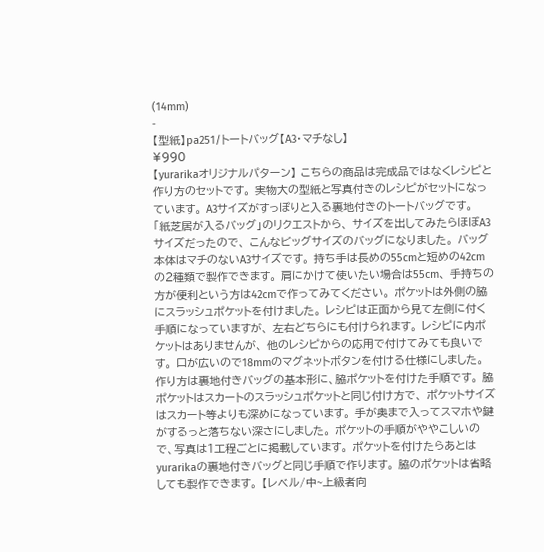(14mm)
-
【型紙】pa251/トートバッグ【A3・マチなし】
¥990
【yurarikaオリジナルパターン】 こちらの商品は完成品ではなくレシピと作り方のセットです。 実物大の型紙と写真付きのレシピがセットになっています。 A3サイズがすっぽりと入る裏地付きのトートバッグです。 「紙芝居が入るバッグ」のリクエストから、 サイズを出してみたらほぼA3サイズだったので、 こんなビッグサイズのバッグになりました。 バッグ本体はマチのないA3サイズです。 持ち手は長めの55cmと短めの42cmの2種類で製作できます。 肩にかけて使いたい場合は55cm、 手持ちの方が便利という方は42cmで作ってみてください。 ポケットは外側の脇にスラッシュポケットを付けました。 レシピは正面から見て左側に付く手順になっていますが、 左右どちらにも付けられます。 レシピに内ポケットはありませんが、 他のレシピからの応用で付けてみても良いです。 口が広いので18mmのマグネットボタンを付ける仕様にしました。 作り方は裏地付きバッグの基本形に、脇ポケットを付けた手順です。 脇ポケットはスカートのスラッシュポケットと同じ付け方で、 ポケットサイズはスカート等よりも深めになっています。 手が奥まで入ってスマホや鍵がするっと落ちない深さにしました。 ポケットの手順がややこしいので、写真は1工程ごとに掲載しています。 ポケットを付けたらあとはyurarikaの裏地付きバッグと同じ手順で作ります。 脇のポケットは省略しても製作できます。 【レベル/中~上級者向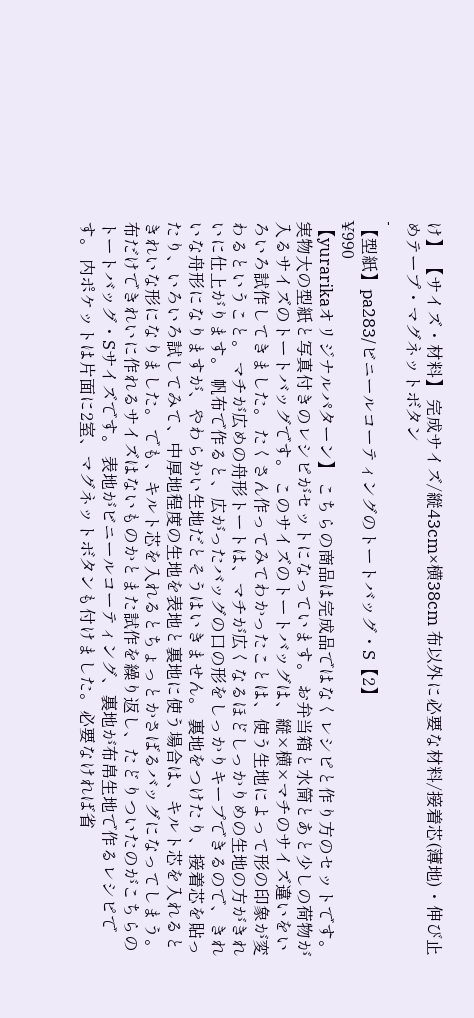け】 【サイズ・材料】 完成サイズ/縦43cm×横38cm 布以外に必要な材料/接着芯(薄地)・伸び止めテープ・マグネットボタン
-
【型紙】pa283/ビニールコーティングのトートバッグ・S【2】
¥990
【yurarikaオリジナルパターン】 こちらの商品は完成品ではなくレシピと作り方のセットです。 実物大の型紙と写真付きのレシピがセットになっています。 お弁当箱と水筒とあと少しの荷物が入るサイズのトートバッグです。 このサイズのトートバッグは、縦×横×マチのサイズ違いをいろいろ試作してきました。 たくさん作ってみてわかったことは、使う生地によって形の印象が変わるということ。 マチが広めの舟形トートは、マチが広くなるほどしっかりめの生地の方がきれいに仕上がります。 帆布で作ると、広がったバッグの口の形をしっかりキープできるので、きれいな舟形になりますが、やわらかい生地だとそうはいきません。 裏地をつけたり、接着芯を貼ったり、いろいろ試してみて、中厚地程度の生地を表地と裏地に使う場合は、キルト芯を入れるときれいな形になりました。 でも、キルト芯を入れるとちょっとかさばるバッグになってしまう。 布だけできれいに作れるサイズはないものかとまた試作を繰り返し、たどりついたのがこちらのトートバッグ・Sサイズです。 表地がビニールコーティング、裏地が布帛生地で作るレシピです。 内ポケットは片面に2室、マグネットボタンも付けました。必要なければ省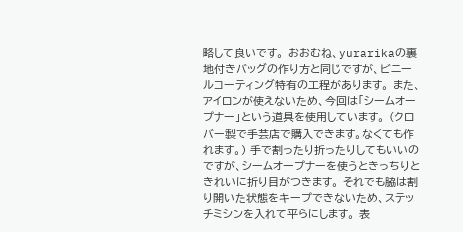略して良いです。 おおむね、yurarikaの裏地付きバッグの作り方と同じですが、ビニールコーティング特有の工程があります。 また、アイロンが使えないため、今回は「シームオープナー」という道具を使用しています。 (クロバー製で手芸店で購入できます。なくても作れます。) 手で割ったり折ったりしてもいいのですが、シームオープナーを使うときっちりときれいに折り目がつきます。 それでも脇は割り開いた状態をキープできないため、ステッチミシンを入れて平らにします。 表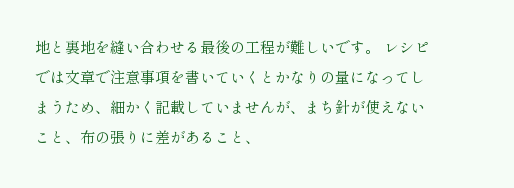地と裏地を縫い合わせる最後の工程が難しいです。 レシピでは文章で注意事項を書いていくとかなりの量になってしまうため、細かく記載していませんが、まち針が使えないこと、布の張りに差があること、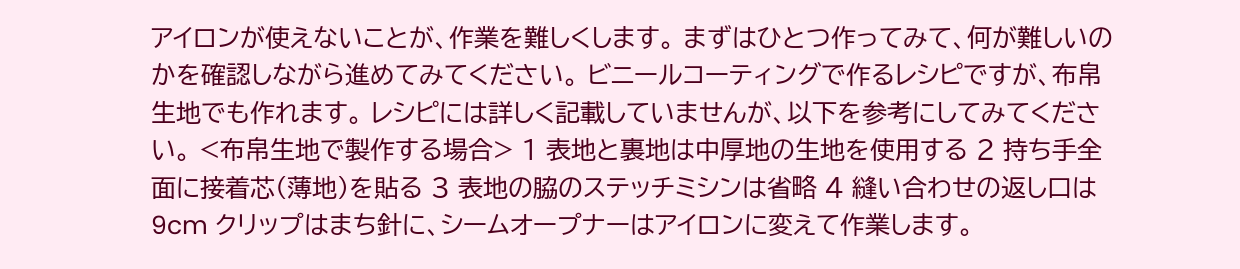アイロンが使えないことが、作業を難しくします。 まずはひとつ作ってみて、何が難しいのかを確認しながら進めてみてください。 ビニールコーティングで作るレシピですが、布帛生地でも作れます。 レシピには詳しく記載していませんが、以下を参考にしてみてください。 <布帛生地で製作する場合> 1 表地と裏地は中厚地の生地を使用する 2 持ち手全面に接着芯(薄地)を貼る 3 表地の脇のステッチミシンは省略 4 縫い合わせの返し口は9cm クリップはまち針に、シームオープナーはアイロンに変えて作業します。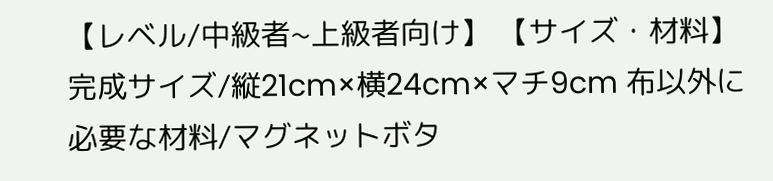【レベル/中級者~上級者向け】 【サイズ・材料】 完成サイズ/縦21cm×横24cm×マチ9cm 布以外に必要な材料/マグネットボタ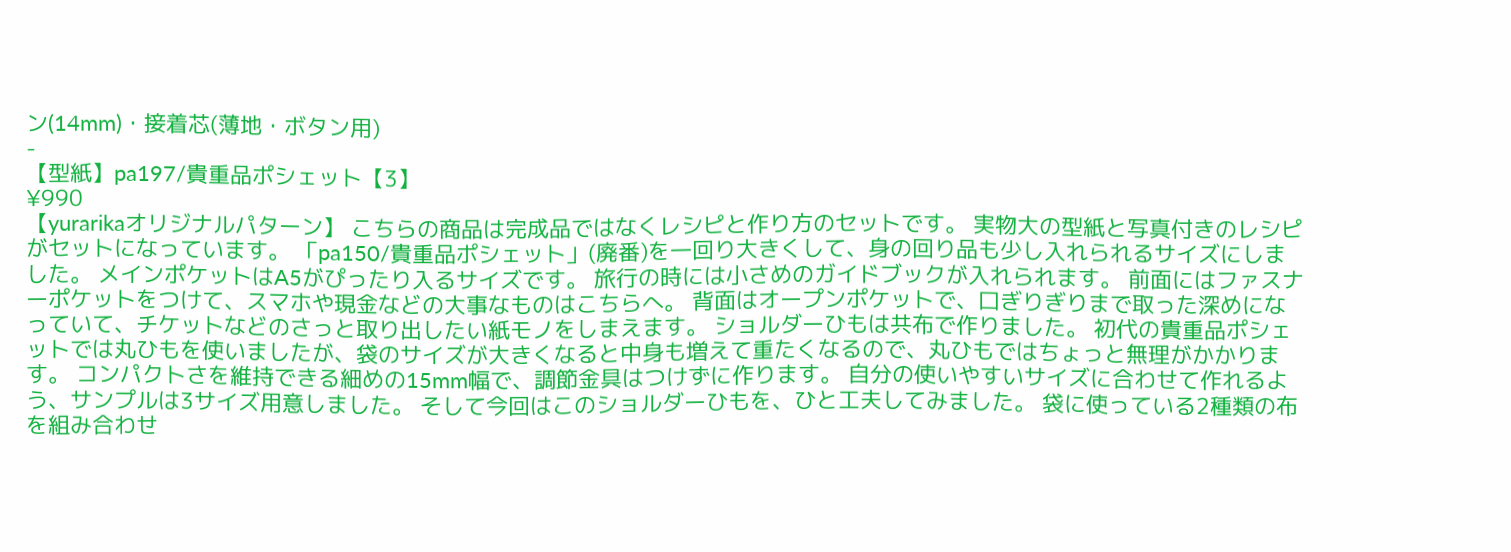ン(14mm)・接着芯(薄地・ボタン用)
-
【型紙】pa197/貴重品ポシェット【3】
¥990
【yurarikaオリジナルパターン】 こちらの商品は完成品ではなくレシピと作り方のセットです。 実物大の型紙と写真付きのレシピがセットになっています。 「pa150/貴重品ポシェット」(廃番)を一回り大きくして、身の回り品も少し入れられるサイズにしました。 メインポケットはA5がぴったり入るサイズです。 旅行の時には小さめのガイドブックが入れられます。 前面にはファスナーポケットをつけて、スマホや現金などの大事なものはこちらへ。 背面はオープンポケットで、口ぎりぎりまで取った深めになっていて、チケットなどのさっと取り出したい紙モノをしまえます。 ショルダーひもは共布で作りました。 初代の貴重品ポシェットでは丸ひもを使いましたが、袋のサイズが大きくなると中身も増えて重たくなるので、丸ひもではちょっと無理がかかります。 コンパクトさを維持できる細めの15mm幅で、調節金具はつけずに作ります。 自分の使いやすいサイズに合わせて作れるよう、サンプルは3サイズ用意しました。 そして今回はこのショルダーひもを、ひと工夫してみました。 袋に使っている2種類の布を組み合わせ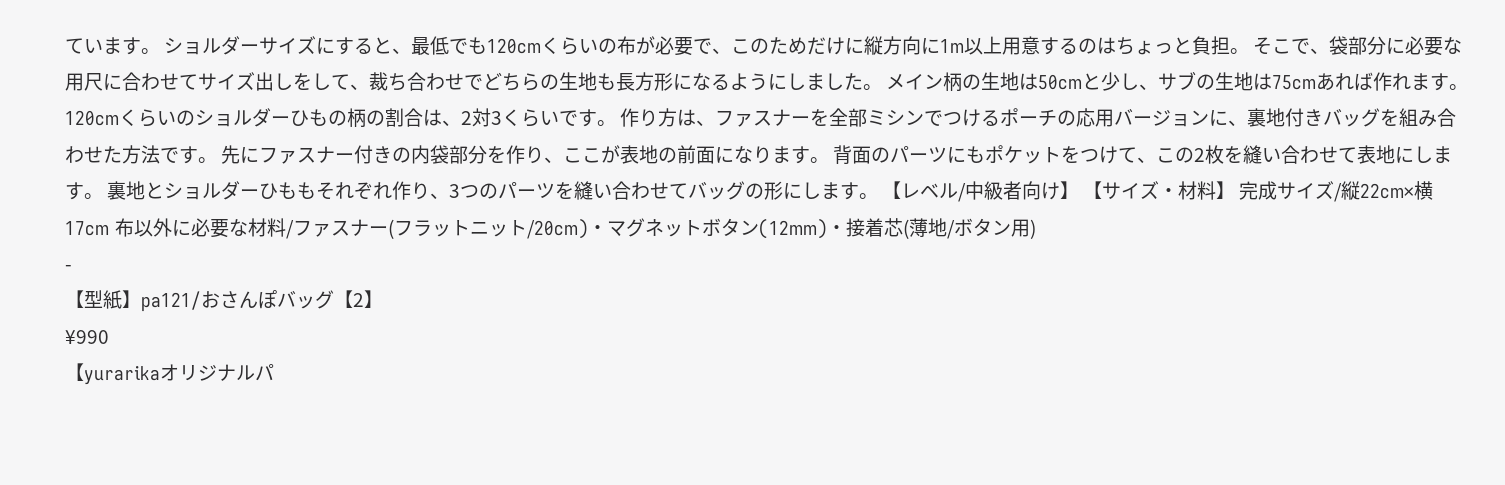ています。 ショルダーサイズにすると、最低でも120cmくらいの布が必要で、このためだけに縦方向に1m以上用意するのはちょっと負担。 そこで、袋部分に必要な用尺に合わせてサイズ出しをして、裁ち合わせでどちらの生地も長方形になるようにしました。 メイン柄の生地は50cmと少し、サブの生地は75cmあれば作れます。 120cmくらいのショルダーひもの柄の割合は、2対3くらいです。 作り方は、ファスナーを全部ミシンでつけるポーチの応用バージョンに、裏地付きバッグを組み合わせた方法です。 先にファスナー付きの内袋部分を作り、ここが表地の前面になります。 背面のパーツにもポケットをつけて、この2枚を縫い合わせて表地にします。 裏地とショルダーひももそれぞれ作り、3つのパーツを縫い合わせてバッグの形にします。 【レベル/中級者向け】 【サイズ・材料】 完成サイズ/縦22cm×横17cm 布以外に必要な材料/ファスナー(フラットニット/20cm)・マグネットボタン(12mm)・接着芯(薄地/ボタン用)
-
【型紙】pa121/おさんぽバッグ【2】
¥990
【yurarikaオリジナルパ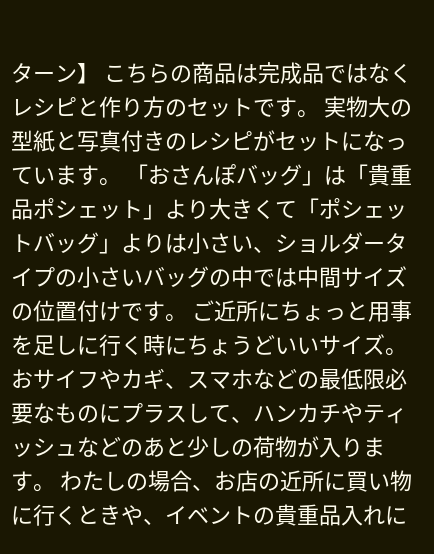ターン】 こちらの商品は完成品ではなくレシピと作り方のセットです。 実物大の型紙と写真付きのレシピがセットになっています。 「おさんぽバッグ」は「貴重品ポシェット」より大きくて「ポシェットバッグ」よりは小さい、ショルダータイプの小さいバッグの中では中間サイズの位置付けです。 ご近所にちょっと用事を足しに行く時にちょうどいいサイズ。 おサイフやカギ、スマホなどの最低限必要なものにプラスして、ハンカチやティッシュなどのあと少しの荷物が入ります。 わたしの場合、お店の近所に買い物に行くときや、イベントの貴重品入れに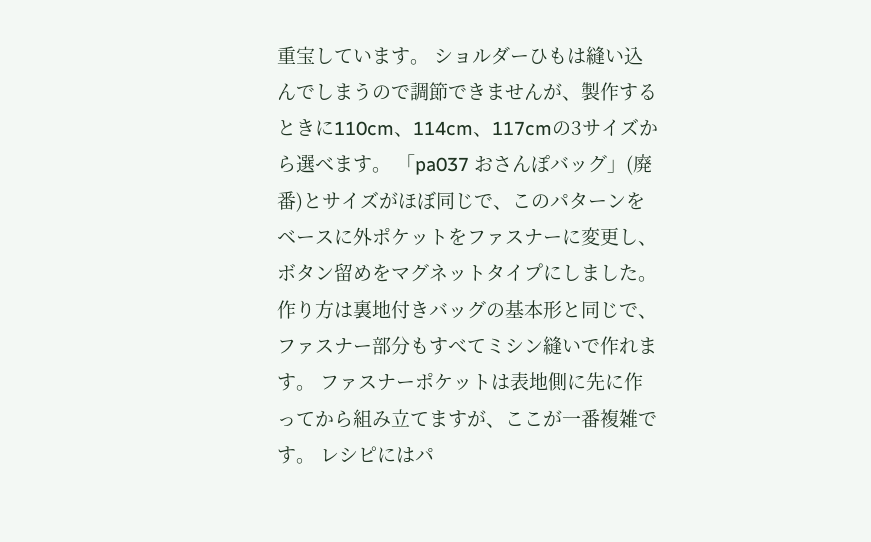重宝しています。 ショルダーひもは縫い込んでしまうので調節できませんが、製作するときに110cm、114cm、117cmの3サイズから選べます。 「pa037 おさんぽバッグ」(廃番)とサイズがほぼ同じで、このパターンをベースに外ポケットをファスナーに変更し、ボタン留めをマグネットタイプにしました。 作り方は裏地付きバッグの基本形と同じで、ファスナー部分もすべてミシン縫いで作れます。 ファスナーポケットは表地側に先に作ってから組み立てますが、ここが一番複雑です。 レシピにはパ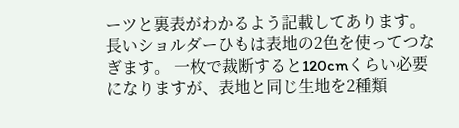ーツと裏表がわかるよう記載してあります。 長いショルダーひもは表地の2色を使ってつなぎます。 一枚で裁断すると120cmくらい必要になりますが、表地と同じ生地を2種類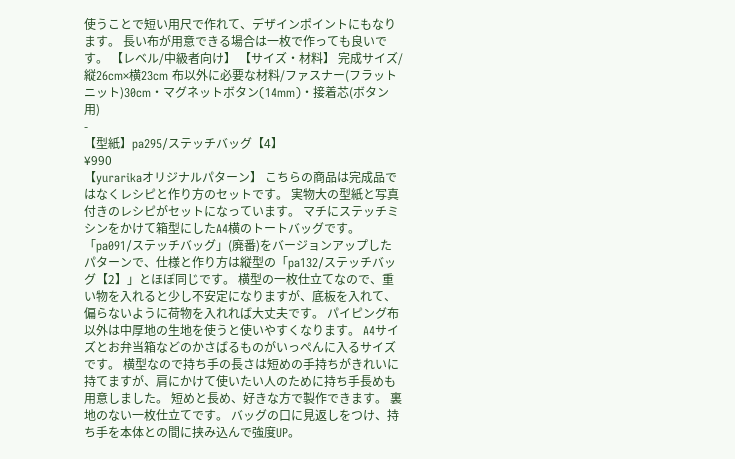使うことで短い用尺で作れて、デザインポイントにもなります。 長い布が用意できる場合は一枚で作っても良いです。 【レベル/中級者向け】 【サイズ・材料】 完成サイズ/縦26cm×横23cm 布以外に必要な材料/ファスナー(フラットニット)30cm・マグネットボタン(14mm)・接着芯(ボタン用)
-
【型紙】pa295/ステッチバッグ【4】
¥990
【yurarikaオリジナルパターン】 こちらの商品は完成品ではなくレシピと作り方のセットです。 実物大の型紙と写真付きのレシピがセットになっています。 マチにステッチミシンをかけて箱型にしたA4横のトートバッグです。 「pa091/ステッチバッグ」(廃番)をバージョンアップしたパターンで、仕様と作り方は縦型の「pa132/ステッチバッグ【2】」とほぼ同じです。 横型の一枚仕立てなので、重い物を入れると少し不安定になりますが、底板を入れて、偏らないように荷物を入れれば大丈夫です。 パイピング布以外は中厚地の生地を使うと使いやすくなります。 A4サイズとお弁当箱などのかさばるものがいっぺんに入るサイズです。 横型なので持ち手の長さは短めの手持ちがきれいに持てますが、肩にかけて使いたい人のために持ち手長めも用意しました。 短めと長め、好きな方で製作できます。 裏地のない一枚仕立てです。 バッグの口に見返しをつけ、持ち手を本体との間に挟み込んで強度UP。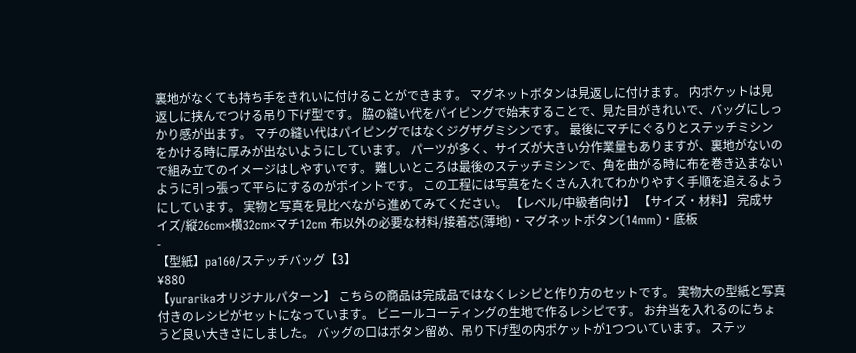裏地がなくても持ち手をきれいに付けることができます。 マグネットボタンは見返しに付けます。 内ポケットは見返しに挟んでつける吊り下げ型です。 脇の縫い代をパイピングで始末することで、見た目がきれいで、バッグにしっかり感が出ます。 マチの縫い代はパイピングではなくジグザグミシンです。 最後にマチにぐるりとステッチミシンをかける時に厚みが出ないようにしています。 パーツが多く、サイズが大きい分作業量もありますが、裏地がないので組み立てのイメージはしやすいです。 難しいところは最後のステッチミシンで、角を曲がる時に布を巻き込まないように引っ張って平らにするのがポイントです。 この工程には写真をたくさん入れてわかりやすく手順を追えるようにしています。 実物と写真を見比べながら進めてみてください。 【レベル/中級者向け】 【サイズ・材料】 完成サイズ/縦26cm×横32cm×マチ12cm 布以外の必要な材料/接着芯(薄地)・マグネットボタン(14mm)・底板
-
【型紙】pa160/ステッチバッグ【3】
¥880
【yurarikaオリジナルパターン】 こちらの商品は完成品ではなくレシピと作り方のセットです。 実物大の型紙と写真付きのレシピがセットになっています。 ビニールコーティングの生地で作るレシピです。 お弁当を入れるのにちょうど良い大きさにしました。 バッグの口はボタン留め、吊り下げ型の内ポケットが1つついています。 ステッ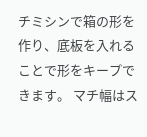チミシンで箱の形を作り、底板を入れることで形をキープできます。 マチ幅はス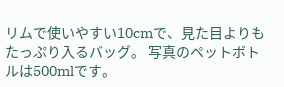リムで使いやすい10cmで、見た目よりもたっぷり入るバッグ。 写真のペットボトルは500mlです。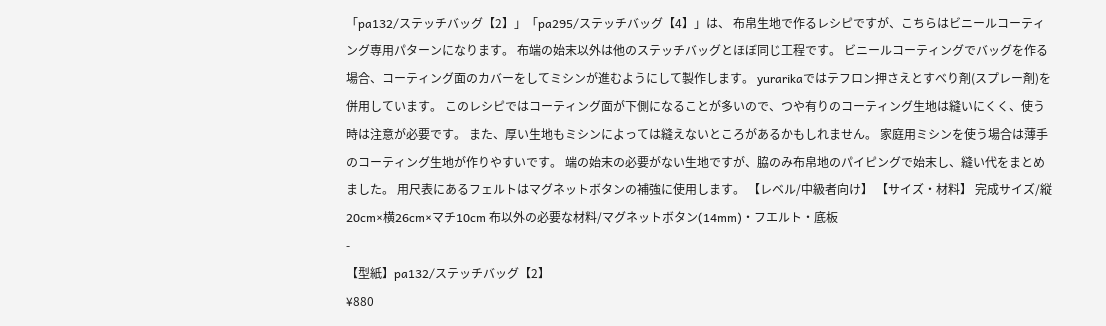「pa132/ステッチバッグ【2】」「pa295/ステッチバッグ【4】」は、 布帛生地で作るレシピですが、こちらはビニールコーティング専用パターンになります。 布端の始末以外は他のステッチバッグとほぼ同じ工程です。 ビニールコーティングでバッグを作る場合、コーティング面のカバーをしてミシンが進むようにして製作します。 yurarikaではテフロン押さえとすべり剤(スプレー剤)を併用しています。 このレシピではコーティング面が下側になることが多いので、つや有りのコーティング生地は縫いにくく、使う時は注意が必要です。 また、厚い生地もミシンによっては縫えないところがあるかもしれません。 家庭用ミシンを使う場合は薄手のコーティング生地が作りやすいです。 端の始末の必要がない生地ですが、脇のみ布帛地のパイピングで始末し、縫い代をまとめました。 用尺表にあるフェルトはマグネットボタンの補強に使用します。 【レベル/中級者向け】 【サイズ・材料】 完成サイズ/縦20cm×横26cm×マチ10cm 布以外の必要な材料/マグネットボタン(14mm)・フエルト・底板
-
【型紙】pa132/ステッチバッグ【2】
¥880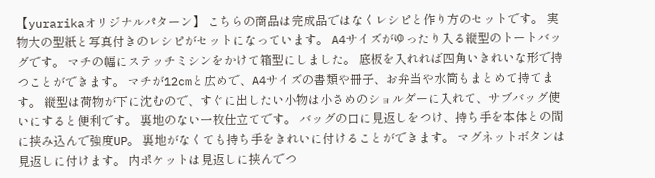【yurarikaオリジナルパターン】 こちらの商品は完成品ではなくレシピと作り方のセットです。 実物大の型紙と写真付きのレシピがセットになっています。 A4サイズがゆったり入る縦型のトートバッグです。 マチの幅にステッチミシンをかけて箱型にしました。 底板を入れれば四角いきれいな形で持つことができます。 マチが12cmと広めで、A4サイズの書類や冊子、お弁当や水筒もまとめて持てます。 縦型は荷物が下に沈むので、すぐに出したい小物は小さめのショルダーに入れて、サブバッグ使いにすると便利です。 裏地のない一枚仕立てです。 バッグの口に見返しをつけ、持ち手を本体との間に挟み込んで強度UP。 裏地がなくても持ち手をきれいに付けることができます。 マグネットボタンは見返しに付けます。 内ポケットは見返しに挟んでつ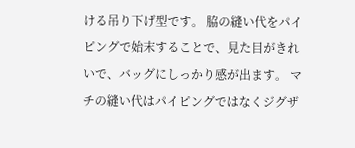ける吊り下げ型です。 脇の縫い代をパイピングで始末することで、見た目がきれいで、バッグにしっかり感が出ます。 マチの縫い代はパイピングではなくジグザ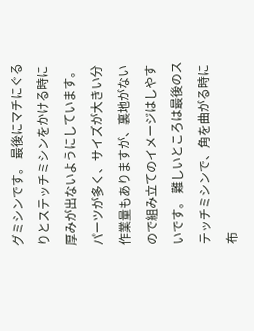グミシンです。 最後にマチにぐるりとステッチミシンをかける時に厚みが出ないようにしています。 パーツが多く、サイズが大きい分作業量もありますが、裏地がないので組み立てのイメージはしやすいです。 難しいところは最後のステッチミシンで、角を曲がる時に布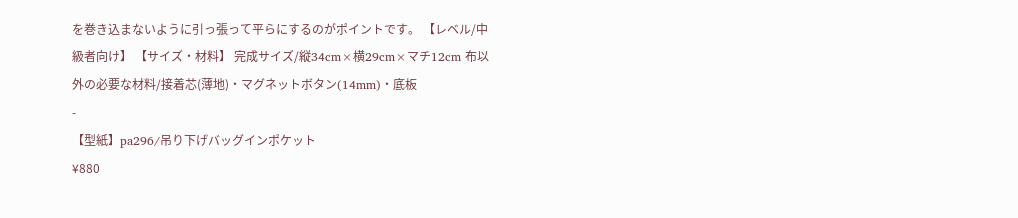を巻き込まないように引っ張って平らにするのがポイントです。 【レベル/中級者向け】 【サイズ・材料】 完成サイズ/縦34cm×横29cm×マチ12cm 布以外の必要な材料/接着芯(薄地)・マグネットボタン(14mm)・底板
-
【型紙】pa296/吊り下げバッグインポケット
¥880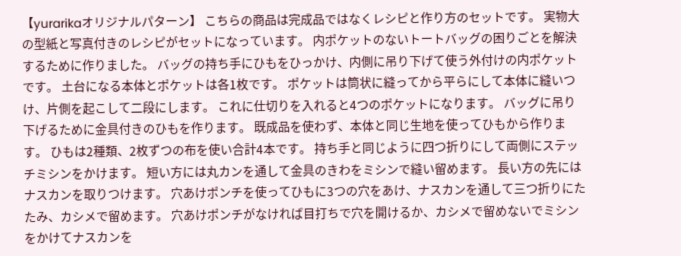【yurarikaオリジナルパターン】 こちらの商品は完成品ではなくレシピと作り方のセットです。 実物大の型紙と写真付きのレシピがセットになっています。 内ポケットのないトートバッグの困りごとを解決するために作りました。 バッグの持ち手にひもをひっかけ、内側に吊り下げて使う外付けの内ポケットです。 土台になる本体とポケットは各1枚です。 ポケットは筒状に縫ってから平らにして本体に縫いつけ、片側を起こして二段にします。 これに仕切りを入れると4つのポケットになります。 バッグに吊り下げるために金具付きのひもを作ります。 既成品を使わず、本体と同じ生地を使ってひもから作ります。 ひもは2種類、2枚ずつの布を使い合計4本です。 持ち手と同じように四つ折りにして両側にステッチミシンをかけます。 短い方には丸カンを通して金具のきわをミシンで縫い留めます。 長い方の先にはナスカンを取りつけます。 穴あけポンチを使ってひもに3つの穴をあけ、ナスカンを通して三つ折りにたたみ、カシメで留めます。 穴あけポンチがなければ目打ちで穴を開けるか、カシメで留めないでミシンをかけてナスカンを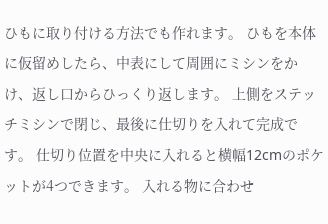ひもに取り付ける方法でも作れます。 ひもを本体に仮留めしたら、中表にして周囲にミシンをかけ、返し口からひっくり返します。 上側をステッチミシンで閉じ、最後に仕切りを入れて完成です。 仕切り位置を中央に入れると横幅12cmのポケットが4つできます。 入れる物に合わせ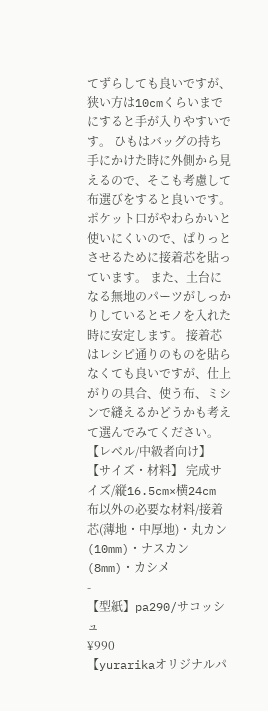てずらしても良いですが、狭い方は10cmくらいまでにすると手が入りやすいです。 ひもはバッグの持ち手にかけた時に外側から見えるので、そこも考慮して布選びをすると良いです。 ポケット口がやわらかいと使いにくいので、ぱりっとさせるために接着芯を貼っています。 また、土台になる無地のパーツがしっかりしているとモノを入れた時に安定します。 接着芯はレシピ通りのものを貼らなくても良いですが、仕上がりの具合、使う布、ミシンで縫えるかどうかも考えて選んでみてください。 【レベル/中級者向け】 【サイズ・材料】 完成サイズ/縦16.5cm×横24cm 布以外の必要な材料/接着芯(薄地・中厚地)・丸カン(10mm)・ナスカン(8mm)・カシメ
-
【型紙】pa290/サコッシュ
¥990
【yurarikaオリジナルパ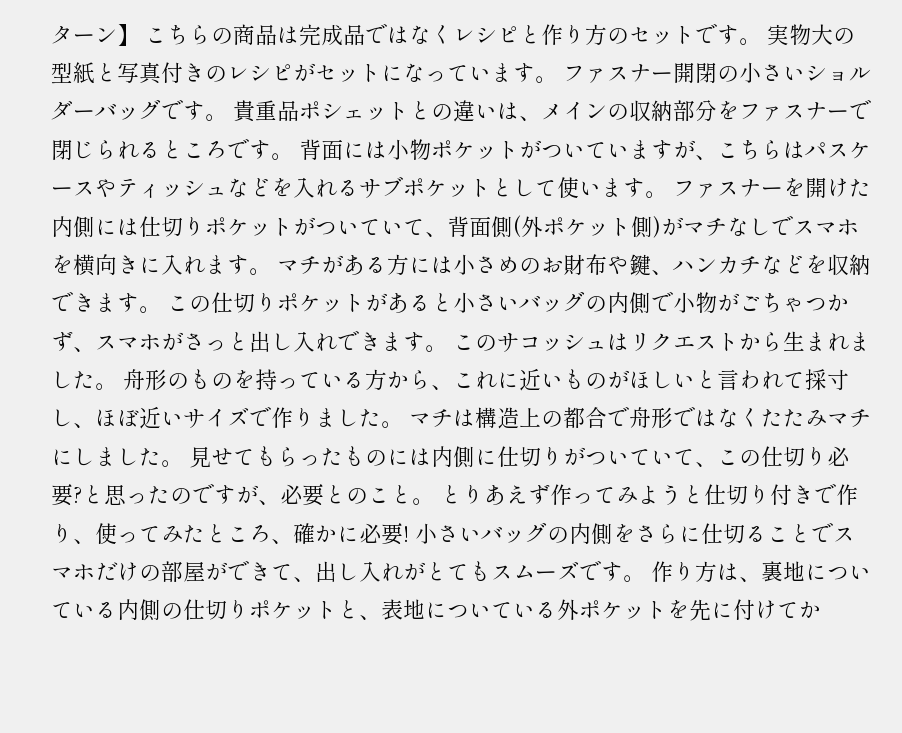ターン】 こちらの商品は完成品ではなくレシピと作り方のセットです。 実物大の型紙と写真付きのレシピがセットになっています。 ファスナー開閉の小さいショルダーバッグです。 貴重品ポシェットとの違いは、メインの収納部分をファスナーで閉じられるところです。 背面には小物ポケットがついていますが、こちらはパスケースやティッシュなどを入れるサブポケットとして使います。 ファスナーを開けた内側には仕切りポケットがついていて、背面側(外ポケット側)がマチなしでスマホを横向きに入れます。 マチがある方には小さめのお財布や鍵、ハンカチなどを収納できます。 この仕切りポケットがあると小さいバッグの内側で小物がごちゃつかず、スマホがさっと出し入れできます。 このサコッシュはリクエストから生まれました。 舟形のものを持っている方から、これに近いものがほしいと言われて採寸し、ほぼ近いサイズで作りました。 マチは構造上の都合で舟形ではなくたたみマチにしました。 見せてもらったものには内側に仕切りがついていて、この仕切り必要?と思ったのですが、必要とのこと。 とりあえず作ってみようと仕切り付きで作り、使ってみたところ、確かに必要! 小さいバッグの内側をさらに仕切ることでスマホだけの部屋ができて、出し入れがとてもスムーズです。 作り方は、裏地についている内側の仕切りポケットと、表地についている外ポケットを先に付けてか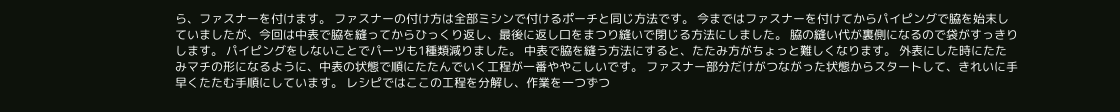ら、ファスナーを付けます。 ファスナーの付け方は全部ミシンで付けるポーチと同じ方法です。 今まではファスナーを付けてからパイピングで脇を始末していましたが、今回は中表で脇を縫ってからひっくり返し、最後に返し口をまつり縫いで閉じる方法にしました。 脇の縫い代が裏側になるので袋がすっきりします。 パイピングをしないことでパーツも1種類減りました。 中表で脇を縫う方法にすると、たたみ方がちょっと難しくなります。 外表にした時にたたみマチの形になるように、中表の状態で順にたたんでいく工程が一番ややこしいです。 ファスナー部分だけがつながった状態からスタートして、きれいに手早くたたむ手順にしています。 レシピではここの工程を分解し、作業を一つずつ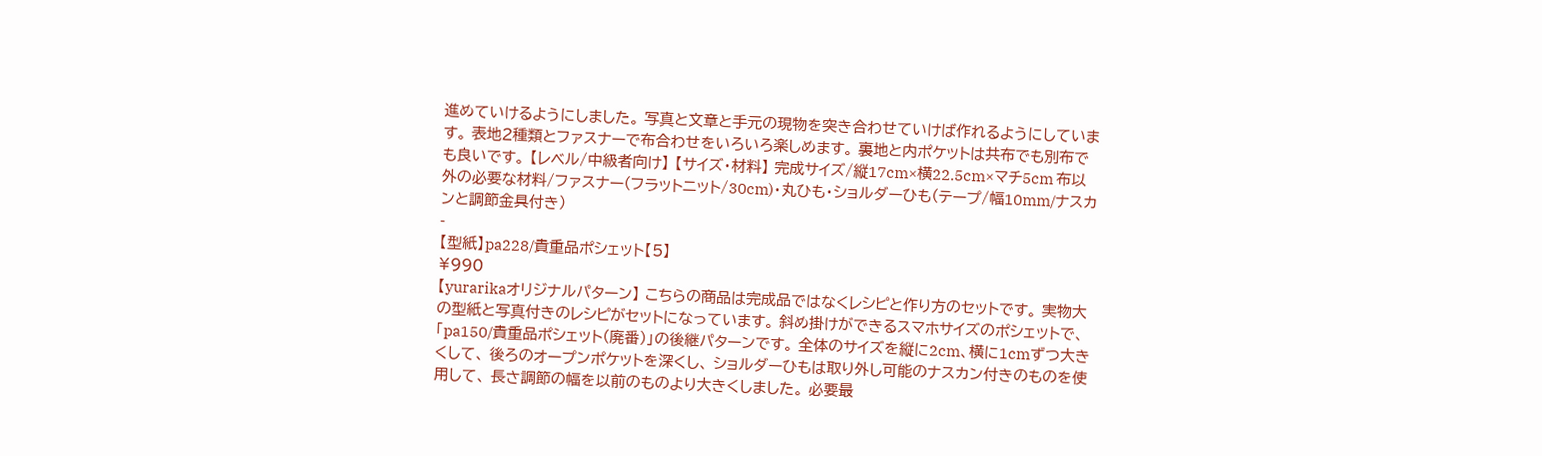進めていけるようにしました。 写真と文章と手元の現物を突き合わせていけば作れるようにしています。 表地2種類とファスナーで布合わせをいろいろ楽しめます。 裏地と内ポケットは共布でも別布でも良いです。 【レベル/中級者向け】 【サイズ・材料】 完成サイズ/縦17cm×横22.5cm×マチ5cm 布以外の必要な材料/ファスナー(フラットニット/30cm)・丸ひも・ショルダーひも(テープ/幅10mm/ナスカンと調節金具付き)
-
【型紙】pa228/貴重品ポシェット【5】
¥990
【yurarikaオリジナルパターン】 こちらの商品は完成品ではなくレシピと作り方のセットです。 実物大の型紙と写真付きのレシピがセットになっています。 斜め掛けができるスマホサイズのポシェットで、 「pa150/貴重品ポシェット(廃番)」の後継パターンです。 全体のサイズを縦に2cm、横に1cmずつ大きくして、 後ろのオープンポケットを深くし、 ショルダーひもは取り外し可能のナスカン付きのものを使用して、 長さ調節の幅を以前のものより大きくしました。 必要最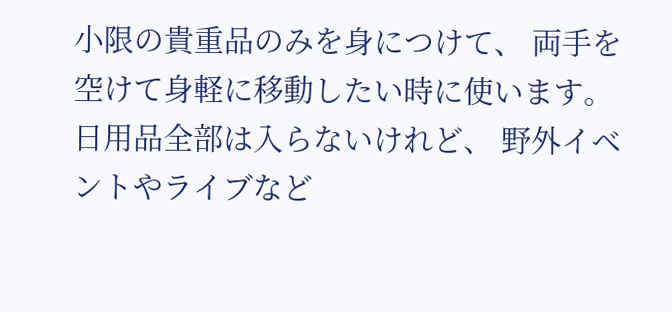小限の貴重品のみを身につけて、 両手を空けて身軽に移動したい時に使います。 日用品全部は入らないけれど、 野外イベントやライブなど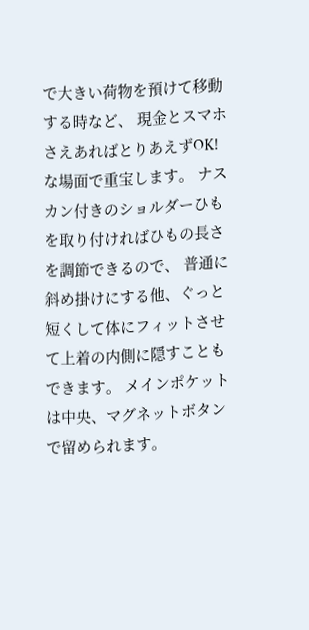で大きい荷物を預けて移動する時など、 現金とスマホさえあればとりあえずOK!な場面で重宝します。 ナスカン付きのショルダーひもを取り付ければひもの長さを調節できるので、 普通に斜め掛けにする他、ぐっと短くして体にフィットさせて上着の内側に隠すこともできます。 メインポケットは中央、マグネットボタンで留められます。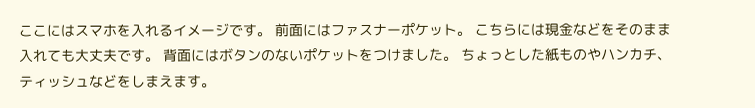ここにはスマホを入れるイメージです。 前面にはファスナーポケット。 こちらには現金などをそのまま入れても大丈夫です。 背面にはボタンのないポケットをつけました。 ちょっとした紙ものやハンカチ、ティッシュなどをしまえます。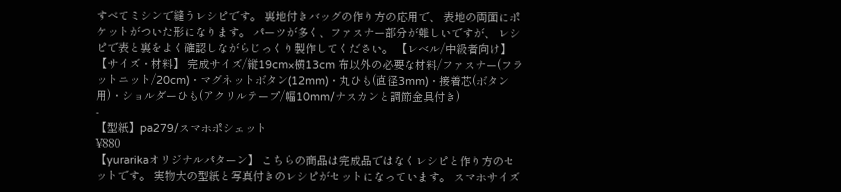すべてミシンで縫うレシピです。 裏地付きバッグの作り方の応用で、 表地の両面にポケットがついた形になります。 パーツが多く、ファスナー部分が難しいですが、 レシピで表と裏をよく確認しながらじっくり製作してください。 【レベル/中級者向け】 【サイズ・材料】 完成サイズ/縦19cm×横13cm 布以外の必要な材料/ファスナー(フラットニット/20cm)・マグネットボタン(12mm)・丸ひも(直径3mm)・接着芯(ボタン用)・ショルダーひも(アクリルテープ/幅10mm/ナスカンと調節金具付き)
-
【型紙】pa279/スマホポシェット
¥880
【yurarikaオリジナルパターン】 こちらの商品は完成品ではなくレシピと作り方のセットです。 実物大の型紙と写真付きのレシピがセットになっています。 スマホサイズ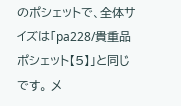のポシェットで、全体サイズは「pa228/貴重品ポシェット【5】」と同じです。 メ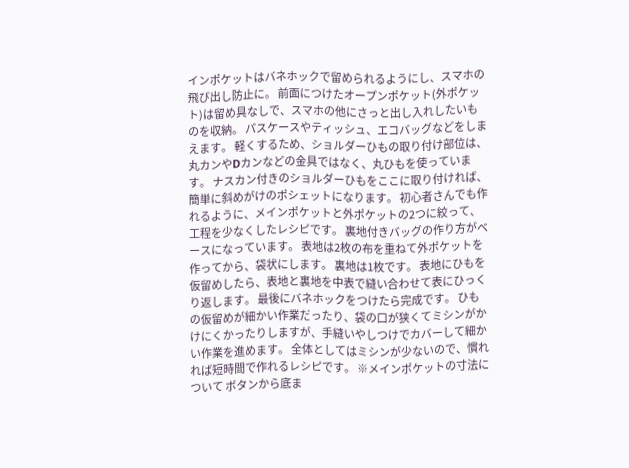インポケットはバネホックで留められるようにし、スマホの飛び出し防止に。 前面につけたオープンポケット(外ポケット)は留め具なしで、スマホの他にさっと出し入れしたいものを収納。 パスケースやティッシュ、エコバッグなどをしまえます。 軽くするため、ショルダーひもの取り付け部位は、丸カンやDカンなどの金具ではなく、丸ひもを使っています。 ナスカン付きのショルダーひもをここに取り付ければ、簡単に斜めがけのポシェットになります。 初心者さんでも作れるように、メインポケットと外ポケットの2つに絞って、工程を少なくしたレシピです。 裏地付きバッグの作り方がベースになっています。 表地は2枚の布を重ねて外ポケットを作ってから、袋状にします。 裏地は1枚です。 表地にひもを仮留めしたら、表地と裏地を中表で縫い合わせて表にひっくり返します。 最後にバネホックをつけたら完成です。 ひもの仮留めが細かい作業だったり、袋の口が狭くてミシンがかけにくかったりしますが、手縫いやしつけでカバーして細かい作業を進めます。 全体としてはミシンが少ないので、慣れれば短時間で作れるレシピです。 ※メインポケットの寸法について ボタンから底ま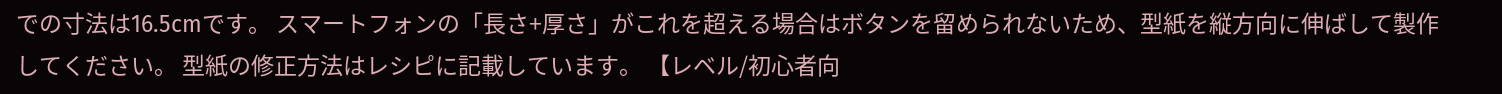での寸法は16.5cmです。 スマートフォンの「長さ+厚さ」がこれを超える場合はボタンを留められないため、型紙を縦方向に伸ばして製作してください。 型紙の修正方法はレシピに記載しています。 【レベル/初心者向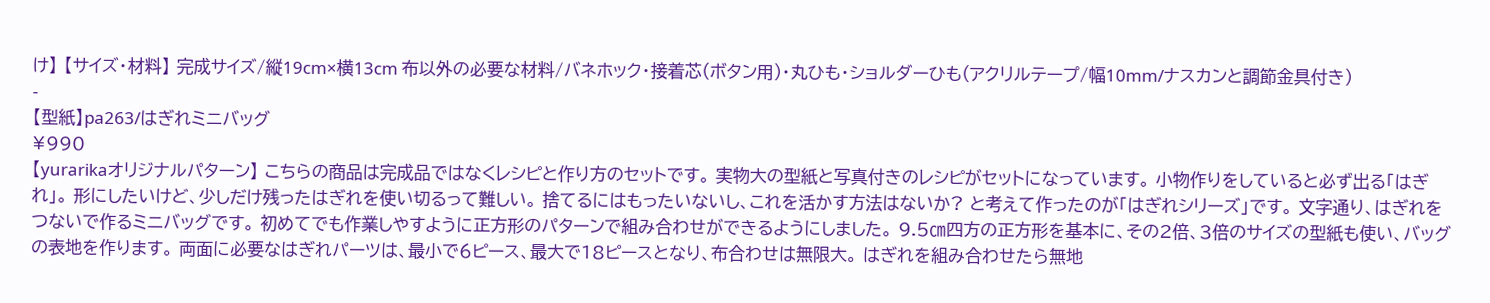け】 【サイズ・材料】 完成サイズ/縦19cm×横13cm 布以外の必要な材料/バネホック・接着芯(ボタン用)・丸ひも・ショルダーひも(アクリルテープ/幅10mm/ナスカンと調節金具付き)
-
【型紙】pa263/はぎれミニバッグ
¥990
【yurarikaオリジナルパターン】 こちらの商品は完成品ではなくレシピと作り方のセットです。 実物大の型紙と写真付きのレシピがセットになっています。 小物作りをしていると必ず出る「はぎれ」。 形にしたいけど、少しだけ残ったはぎれを使い切るって難しい。 捨てるにはもったいないし、これを活かす方法はないか? と考えて作ったのが「はぎれシリーズ」です。 文字通り、はぎれをつないで作るミニバッグです。 初めてでも作業しやすように正方形のパターンで組み合わせができるようにしました。 9.5㎝四方の正方形を基本に、その2倍、3倍のサイズの型紙も使い、バッグの表地を作ります。 両面に必要なはぎれパーツは、最小で6ピース、最大で18ピースとなり、布合わせは無限大。 はぎれを組み合わせたら無地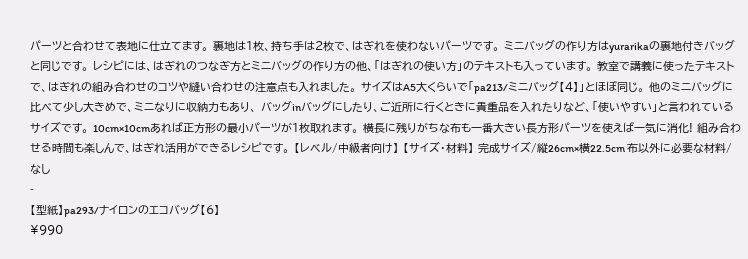パーツと合わせて表地に仕立てます。 裏地は1枚、持ち手は2枚で、はぎれを使わないパーツです。 ミニバッグの作り方はyurarikaの裏地付きバッグと同じです。 レシピには、はぎれのつなぎ方とミニバッグの作り方の他、「はぎれの使い方」のテキストも入っています。 教室で講義に使ったテキストで、はぎれの組み合わせのコツや縫い合わせの注意点も入れました。 サイズはA5大くらいで「pa213/ミニバッグ【4】」とほぼ同じ。 他のミニバッグに比べて少し大きめで、ミニなりに収納力もあり、 バッグinバッグにしたり、ご近所に行くときに貴重品を入れたりなど、「使いやすい」と言われているサイズです。 10cm×10cmあれば正方形の最小パーツが1枚取れます。 横長に残りがちな布も一番大きい長方形パーツを使えば一気に消化! 組み合わせる時間も楽しんで、はぎれ活用ができるレシピです。 【レベル/中級者向け】 【サイズ・材料】 完成サイズ/縦26cm×横22.5cm 布以外に必要な材料/なし
-
【型紙】pa293/ナイロンのエコバッグ【6】
¥990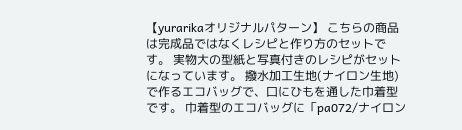【yurarikaオリジナルパターン】 こちらの商品は完成品ではなくレシピと作り方のセットです。 実物大の型紙と写真付きのレシピがセットになっています。 撥水加工生地(ナイロン生地)で作るエコバッグで、口にひもを通した巾着型です。 巾着型のエコバッグに「pa072/ナイロン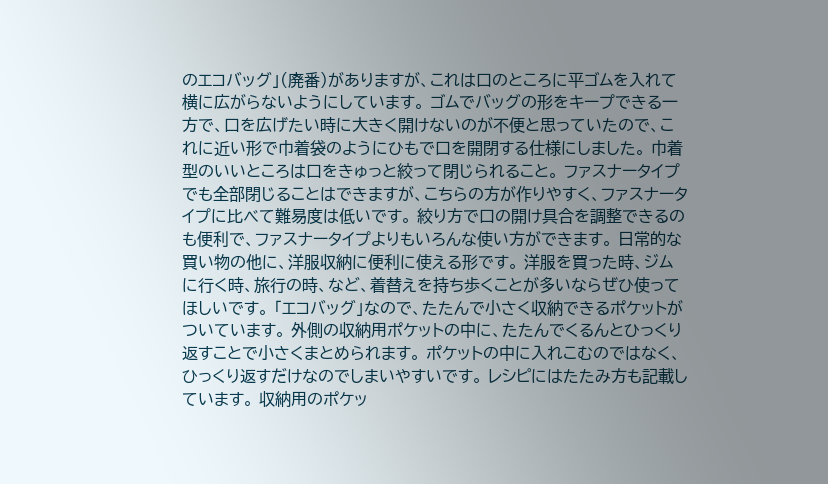のエコバッグ」(廃番)がありますが、これは口のところに平ゴムを入れて横に広がらないようにしています。 ゴムでバッグの形をキープできる一方で、口を広げたい時に大きく開けないのが不便と思っていたので、これに近い形で巾着袋のようにひもで口を開閉する仕様にしました。 巾着型のいいところは口をきゅっと絞って閉じられること。 ファスナータイプでも全部閉じることはできますが、こちらの方が作りやすく、ファスナータイプに比べて難易度は低いです。 絞り方で口の開け具合を調整できるのも便利で、ファスナータイプよりもいろんな使い方ができます。 日常的な買い物の他に、洋服収納に便利に使える形です。 洋服を買った時、ジムに行く時、旅行の時、など、着替えを持ち歩くことが多いならぜひ使ってほしいです。 「エコバッグ」なので、たたんで小さく収納できるポケットがついています。 外側の収納用ポケットの中に、たたんでくるんとひっくり返すことで小さくまとめられます。 ポケットの中に入れこむのではなく、ひっくり返すだけなのでしまいやすいです。 レシピにはたたみ方も記載しています。 収納用のポケッ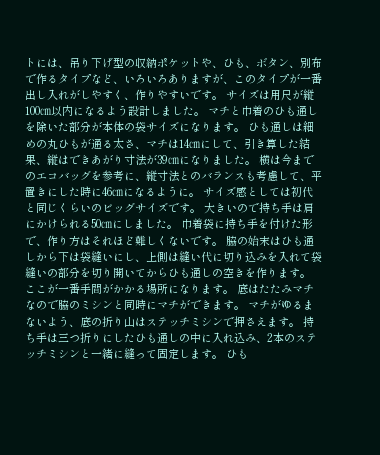トには、吊り下げ型の収納ポケットや、ひも、ボタン、別布で作るタイプなど、いろいろありますが、このタイプが一番出し入れがしやすく、作りやすいです。 サイズは用尺が縦100㎝以内になるよう設計しました。 マチと巾着のひも通しを除いた部分が本体の袋サイズになります。 ひも通しは細めの丸ひもが通る太さ、マチは14㎝にして、引き算した結果、縦はできあがり寸法が39㎝になりました。 横は今までのエコバッグを参考に、縦寸法とのバランスも考慮して、平置きにした時に46㎝になるように。 サイズ感としては初代と同じくらいのビッグサイズです。 大きいので持ち手は肩にかけられる50㎝にしました。 巾着袋に持ち手を付けた形で、作り方はそれほど難しくないです。 脇の始末はひも通しから下は袋縫いにし、上側は縫い代に切り込みを入れて袋縫いの部分を切り開いてからひも通しの空きを作ります。 ここが一番手間がかかる場所になります。 底はたたみマチなので脇のミシンと同時にマチができます。 マチがゆるまないよう、底の折り山はステッチミシンで押さえます。 持ち手は三つ折りにしたひも通しの中に入れ込み、2本のステッチミシンと一緒に縫って固定します。 ひも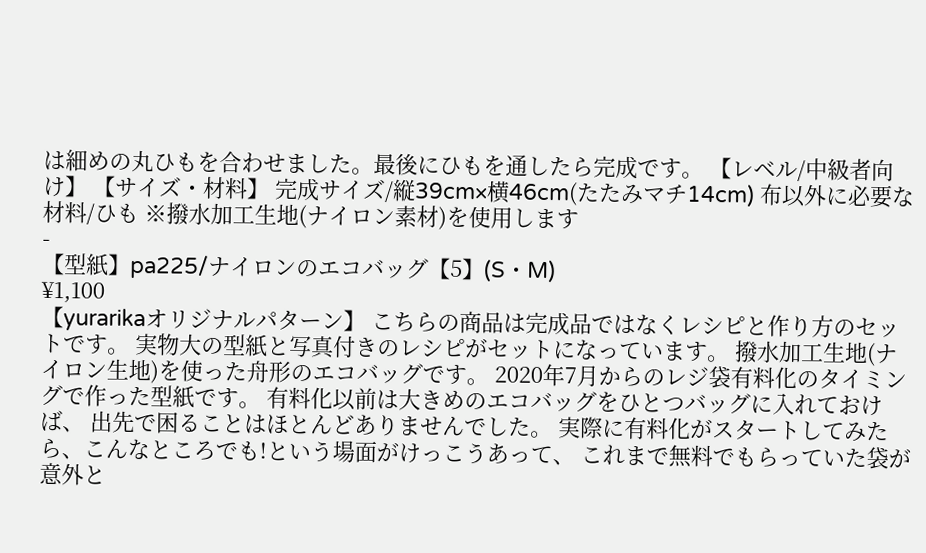は細めの丸ひもを合わせました。最後にひもを通したら完成です。 【レベル/中級者向け】 【サイズ・材料】 完成サイズ/縦39cm×横46cm(たたみマチ14cm) 布以外に必要な材料/ひも ※撥水加工生地(ナイロン素材)を使用します
-
【型紙】pa225/ナイロンのエコバッグ【5】(S・M)
¥1,100
【yurarikaオリジナルパターン】 こちらの商品は完成品ではなくレシピと作り方のセットです。 実物大の型紙と写真付きのレシピがセットになっています。 撥水加工生地(ナイロン生地)を使った舟形のエコバッグです。 2020年7月からのレジ袋有料化のタイミングで作った型紙です。 有料化以前は大きめのエコバッグをひとつバッグに入れておけば、 出先で困ることはほとんどありませんでした。 実際に有料化がスタートしてみたら、こんなところでも!という場面がけっこうあって、 これまで無料でもらっていた袋が意外と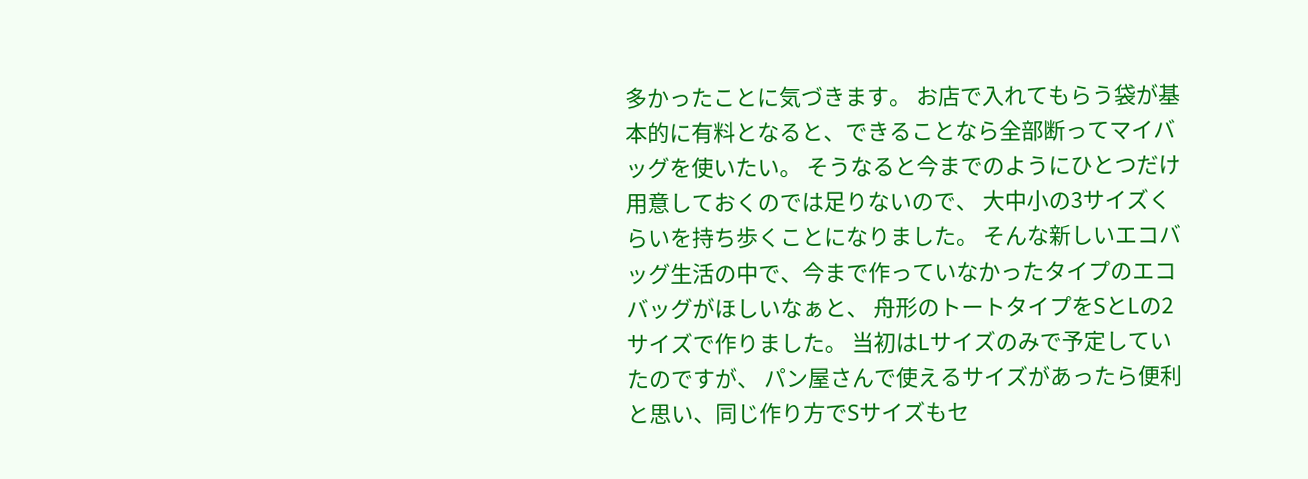多かったことに気づきます。 お店で入れてもらう袋が基本的に有料となると、できることなら全部断ってマイバッグを使いたい。 そうなると今までのようにひとつだけ用意しておくのでは足りないので、 大中小の3サイズくらいを持ち歩くことになりました。 そんな新しいエコバッグ生活の中で、今まで作っていなかったタイプのエコバッグがほしいなぁと、 舟形のトートタイプをSとLの2サイズで作りました。 当初はLサイズのみで予定していたのですが、 パン屋さんで使えるサイズがあったら便利と思い、同じ作り方でSサイズもセ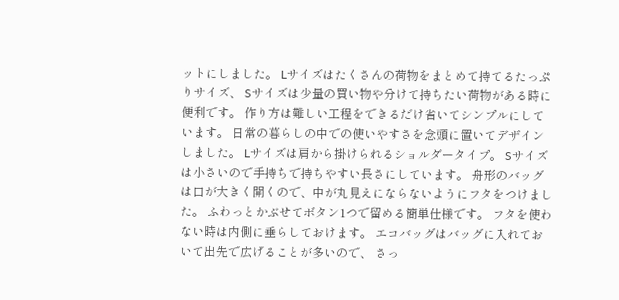ットにしました。 Lサイズはたくさんの荷物をまとめて持てるたっぷりサイズ、 Sサイズは少量の買い物や分けて持ちたい荷物がある時に便利です。 作り方は難しい工程をできるだけ省いてシンプルにしています。 日常の暮らしの中での使いやすさを念頭に置いてデザインしました。 Lサイズは肩から掛けられるショルダータイプ。 Sサイズは小さいので手持ちで持ちやすい長さにしています。 舟形のバッグは口が大きく開くので、中が丸見えにならないようにフタをつけました。 ふわっとかぶせてボタン1つで留める簡単仕様です。 フタを使わない時は内側に垂らしておけます。 エコバッグはバッグに入れておいて出先で広げることが多いので、 さっ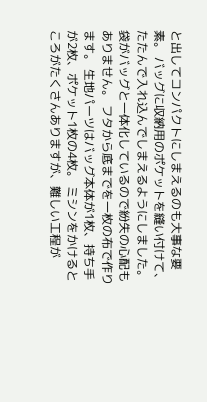と出してコンパクトにしまえるのも大事な要素。 バッグに収納用のポケットを縫い付けて、たたんで入れ込んでしまえるようにしました。 袋がバッグと一体化しているので紛失の心配もありません。 フタから底までを一枚の布で作ります。 生地パーツはバッグ本体が1枚、持ち手が2枚、ポケット1枚の4枚。 ミシンをかけるところがたくさんありますが、難しい工程が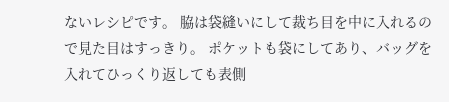ないレシピです。 脇は袋縫いにして裁ち目を中に入れるので見た目はすっきり。 ポケットも袋にしてあり、バッグを入れてひっくり返しても表側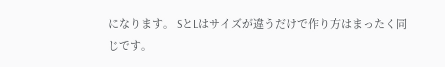になります。 SとLはサイズが違うだけで作り方はまったく同じです。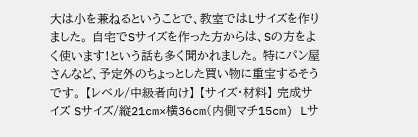大は小を兼ねるということで、教室ではLサイズを作りました。 自宅でSサイズを作った方からは、Sの方をよく使います!という話も多く聞かれました。 特にパン屋さんなど、予定外のちょっとした買い物に重宝するそうです。 【レベル/中級者向け】 【サイズ・材料】 完成サイズ Sサイズ/縦21cm×横36cm(内側マチ15cm) Lサ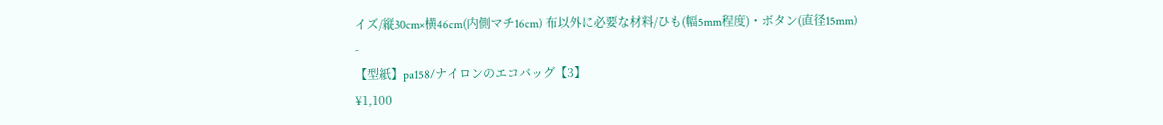イズ/縦30cm×横46cm(内側マチ16cm) 布以外に必要な材料/ひも(幅5mm程度)・ボタン(直径15mm)
-
【型紙】pa158/ナイロンのエコバッグ【3】
¥1,100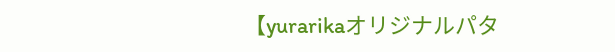【yurarikaオリジナルパタ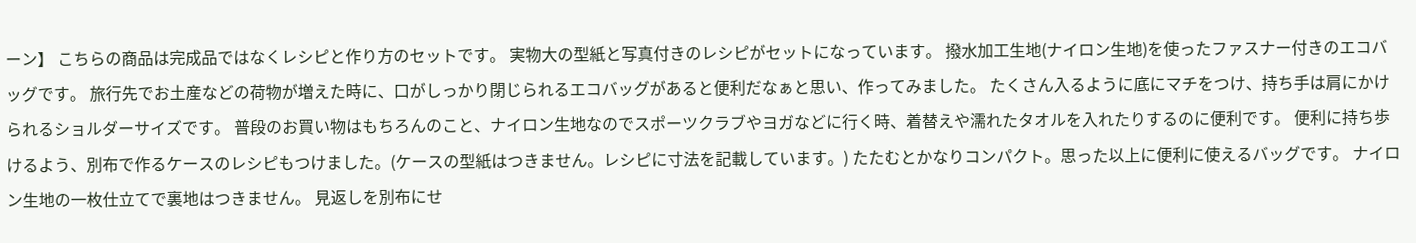ーン】 こちらの商品は完成品ではなくレシピと作り方のセットです。 実物大の型紙と写真付きのレシピがセットになっています。 撥水加工生地(ナイロン生地)を使ったファスナー付きのエコバッグです。 旅行先でお土産などの荷物が増えた時に、口がしっかり閉じられるエコバッグがあると便利だなぁと思い、作ってみました。 たくさん入るように底にマチをつけ、持ち手は肩にかけられるショルダーサイズです。 普段のお買い物はもちろんのこと、ナイロン生地なのでスポーツクラブやヨガなどに行く時、着替えや濡れたタオルを入れたりするのに便利です。 便利に持ち歩けるよう、別布で作るケースのレシピもつけました。(ケースの型紙はつきません。レシピに寸法を記載しています。) たたむとかなりコンパクト。思った以上に便利に使えるバッグです。 ナイロン生地の一枚仕立てで裏地はつきません。 見返しを別布にせ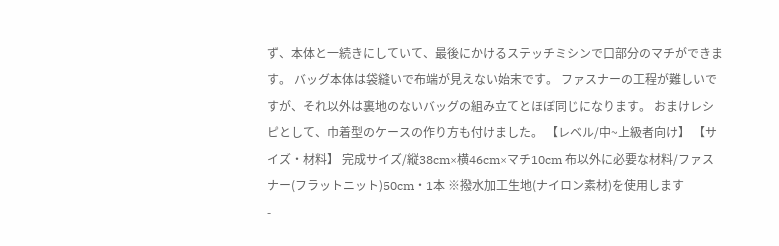ず、本体と一続きにしていて、最後にかけるステッチミシンで口部分のマチができます。 バッグ本体は袋縫いで布端が見えない始末です。 ファスナーの工程が難しいですが、それ以外は裏地のないバッグの組み立てとほぼ同じになります。 おまけレシピとして、巾着型のケースの作り方も付けました。 【レベル/中~上級者向け】 【サイズ・材料】 完成サイズ/縦38cm×横46cm×マチ10cm 布以外に必要な材料/ファスナー(フラットニット)50cm・1本 ※撥水加工生地(ナイロン素材)を使用します
-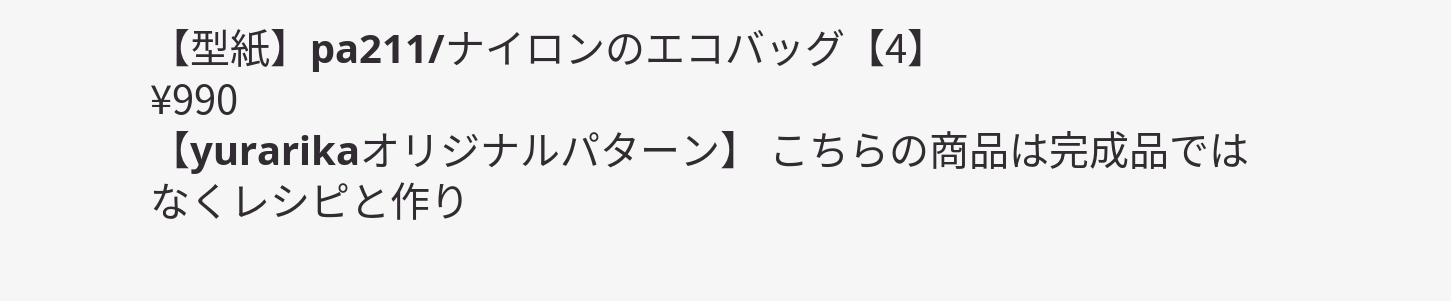【型紙】pa211/ナイロンのエコバッグ【4】
¥990
【yurarikaオリジナルパターン】 こちらの商品は完成品ではなくレシピと作り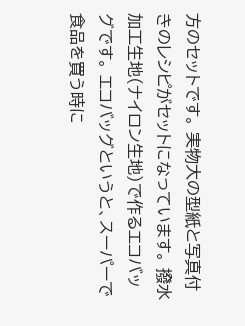方のセットです。 実物大の型紙と写真付きのレシピがセットになっています。 撥水加工生地(ナイロン生地)で作るエコバッグです。 エコバッグというと、スーパーで食品を買う時に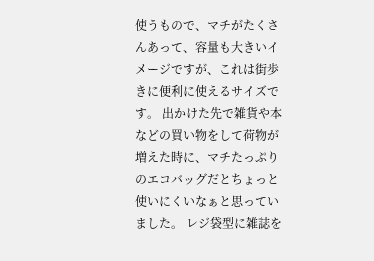使うもので、マチがたくさんあって、容量も大きいイメージですが、これは街歩きに便利に使えるサイズです。 出かけた先で雑貨や本などの買い物をして荷物が増えた時に、マチたっぷりのエコバッグだとちょっと使いにくいなぁと思っていました。 レジ袋型に雑誌を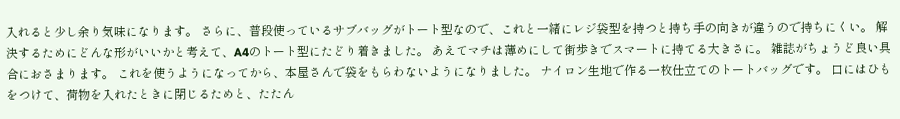入れると少し余り気味になります。 さらに、普段使っているサブバッグがトート型なので、これと一緒にレジ袋型を持つと持ち手の向きが違うので持ちにくい。 解決するためにどんな形がいいかと考えて、A4のトート型にたどり着きました。 あえてマチは薄めにして街歩きでスマートに持てる大きさに。 雑誌がちょうど良い具合におさまります。 これを使うようになってから、本屋さんで袋をもらわないようになりました。 ナイロン生地で作る一枚仕立てのトートバッグです。 口にはひもをつけて、荷物を入れたときに閉じるためと、たたん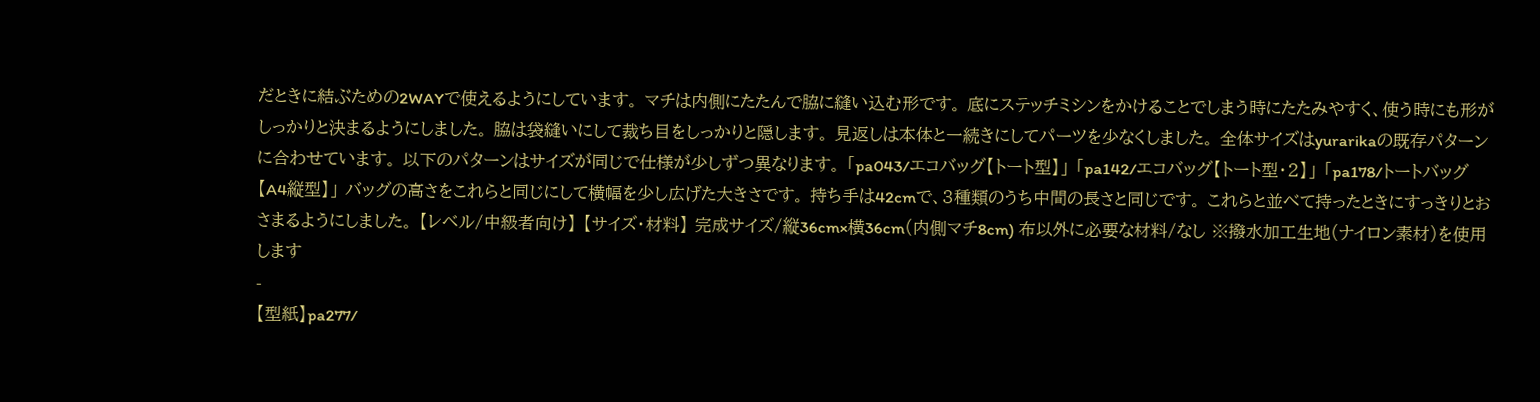だときに結ぶための2WAYで使えるようにしています。 マチは内側にたたんで脇に縫い込む形です。 底にステッチミシンをかけることでしまう時にたたみやすく、使う時にも形がしっかりと決まるようにしました。 脇は袋縫いにして裁ち目をしっかりと隠します。 見返しは本体と一続きにしてパーツを少なくしました。 全体サイズはyurarikaの既存パターンに合わせています。 以下のパターンはサイズが同じで仕様が少しずつ異なります。 「pa043/エコバッグ【トート型】」 「pa142/エコバッグ【トート型・2】」 「pa178/トートバッグ【A4縦型】」 バッグの高さをこれらと同じにして横幅を少し広げた大きさです。 持ち手は42cmで、3種類のうち中間の長さと同じです。 これらと並べて持ったときにすっきりとおさまるようにしました。 【レベル/中級者向け】 【サイズ・材料】 完成サイズ/縦36cm×横36cm(内側マチ8cm) 布以外に必要な材料/なし ※撥水加工生地(ナイロン素材)を使用します
-
【型紙】pa277/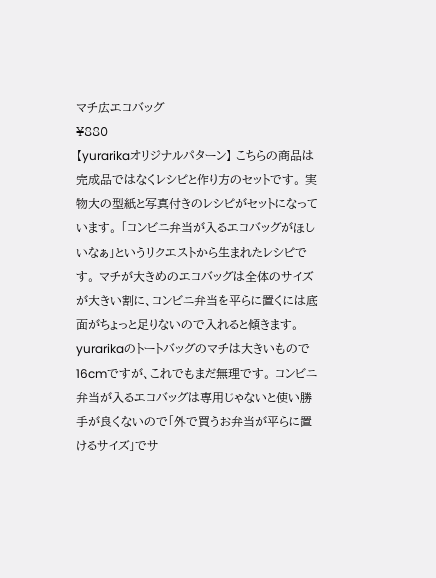マチ広エコバッグ
¥880
【yurarikaオリジナルパターン】 こちらの商品は完成品ではなくレシピと作り方のセットです。 実物大の型紙と写真付きのレシピがセットになっています。 「コンビニ弁当が入るエコバッグがほしいなぁ」というリクエストから生まれたレシピです。 マチが大きめのエコバッグは全体のサイズが大きい割に、コンビニ弁当を平らに置くには底面がちょっと足りないので入れると傾きます。 yurarikaのトートバッグのマチは大きいもので16cmですが、これでもまだ無理です。 コンビニ弁当が入るエコバッグは専用じゃないと使い勝手が良くないので「外で買うお弁当が平らに置けるサイズ」でサ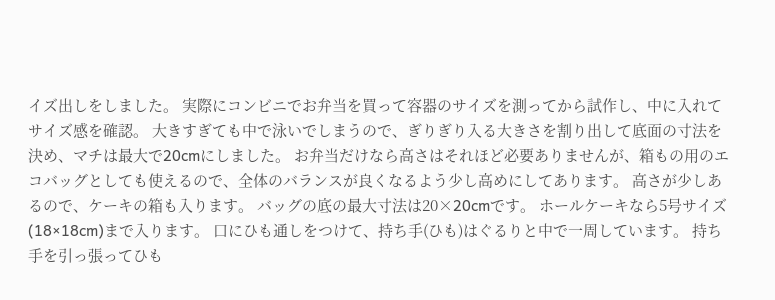イズ出しをしました。 実際にコンビニでお弁当を買って容器のサイズを測ってから試作し、中に入れてサイズ感を確認。 大きすぎても中で泳いでしまうので、ぎりぎり入る大きさを割り出して底面の寸法を決め、マチは最大で20cmにしました。 お弁当だけなら高さはそれほど必要ありませんが、箱もの用のエコバッグとしても使えるので、全体のバランスが良くなるよう少し高めにしてあります。 高さが少しあるので、ケーキの箱も入ります。 バッグの底の最大寸法は20×20cmです。 ホールケーキなら5号サイズ(18×18cm)まで入ります。 口にひも通しをつけて、持ち手(ひも)はぐるりと中で一周しています。 持ち手を引っ張ってひも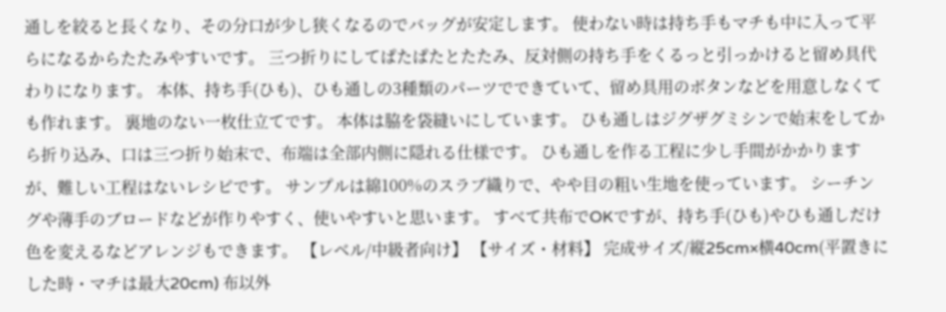通しを絞ると長くなり、その分口が少し狭くなるのでバッグが安定します。 使わない時は持ち手もマチも中に入って平らになるからたたみやすいです。 三つ折りにしてぱたぱたとたたみ、反対側の持ち手をくるっと引っかけると留め具代わりになります。 本体、持ち手(ひも)、ひも通しの3種類のパーツでできていて、留め具用のボタンなどを用意しなくても作れます。 裏地のない一枚仕立てです。 本体は脇を袋縫いにしています。 ひも通しはジグザグミシンで始末をしてから折り込み、口は三つ折り始末で、布端は全部内側に隠れる仕様です。 ひも通しを作る工程に少し手間がかかりますが、難しい工程はないレシピです。 サンプルは綿100%のスラブ織りで、やや目の粗い生地を使っています。 シーチングや薄手のブロードなどが作りやすく、使いやすいと思います。 すべて共布でOKですが、持ち手(ひも)やひも通しだけ色を変えるなどアレンジもできます。 【レベル/中級者向け】 【サイズ・材料】 完成サイズ/縦25cm×横40cm(平置きにした時・マチは最大20cm) 布以外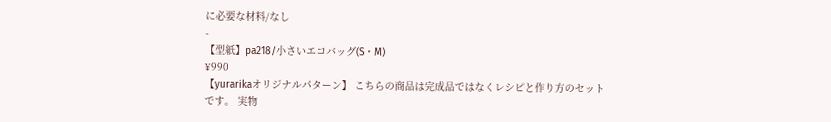に必要な材料/なし
-
【型紙】pa218/小さいエコバッグ(S・M)
¥990
【yurarikaオリジナルパターン】 こちらの商品は完成品ではなくレシピと作り方のセットです。 実物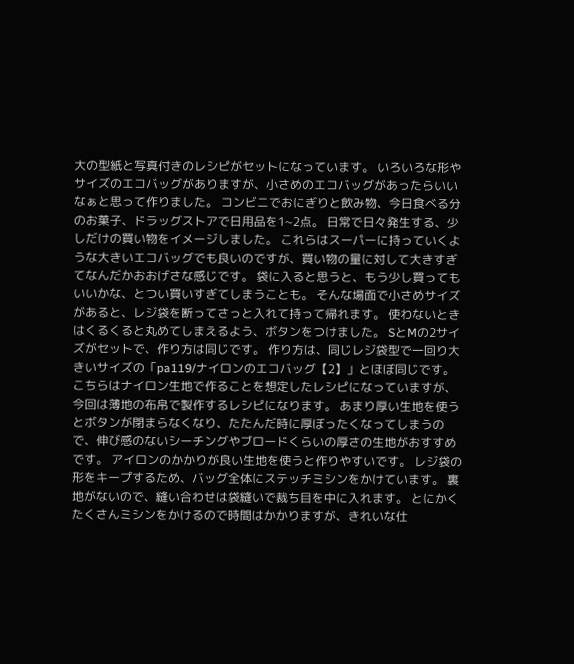大の型紙と写真付きのレシピがセットになっています。 いろいろな形やサイズのエコバッグがありますが、小さめのエコバッグがあったらいいなぁと思って作りました。 コンビニでおにぎりと飲み物、今日食べる分のお菓子、ドラッグストアで日用品を1~2点。 日常で日々発生する、少しだけの買い物をイメージしました。 これらはスーパーに持っていくような大きいエコバッグでも良いのですが、買い物の量に対して大きすぎてなんだかおおげさな感じです。 袋に入ると思うと、もう少し買ってもいいかな、とつい買いすぎてしまうことも。 そんな場面で小さめサイズがあると、レジ袋を断ってさっと入れて持って帰れます。 使わないときはくるくると丸めてしまえるよう、ボタンをつけました。 SとMの2サイズがセットで、作り方は同じです。 作り方は、同じレジ袋型で一回り大きいサイズの「pa119/ナイロンのエコバッグ【2】」とほぼ同じです。 こちらはナイロン生地で作ることを想定したレシピになっていますが、今回は薄地の布帛で製作するレシピになります。 あまり厚い生地を使うとボタンが閉まらなくなり、たたんだ時に厚ぼったくなってしまうので、伸び感のないシーチングやブロードくらいの厚さの生地がおすすめです。 アイロンのかかりが良い生地を使うと作りやすいです。 レジ袋の形をキープするため、バッグ全体にステッチミシンをかけています。 裏地がないので、縫い合わせは袋縫いで裁ち目を中に入れます。 とにかくたくさんミシンをかけるので時間はかかりますが、きれいな仕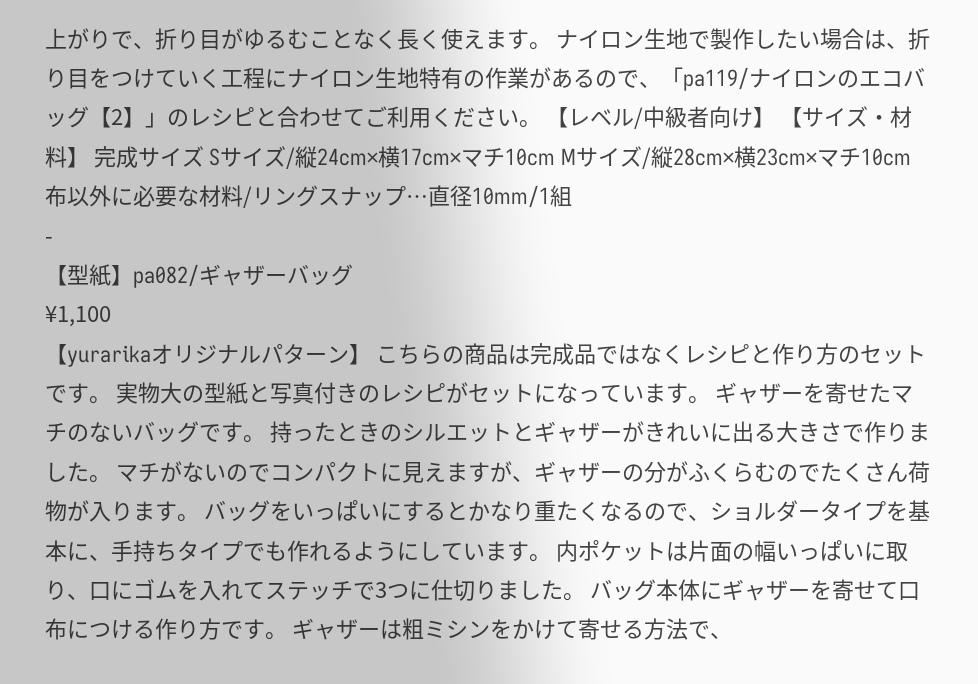上がりで、折り目がゆるむことなく長く使えます。 ナイロン生地で製作したい場合は、折り目をつけていく工程にナイロン生地特有の作業があるので、「pa119/ナイロンのエコバッグ【2】」のレシピと合わせてご利用ください。 【レベル/中級者向け】 【サイズ・材料】 完成サイズ Sサイズ/縦24cm×横17cm×マチ10cm Mサイズ/縦28cm×横23cm×マチ10cm 布以外に必要な材料/リングスナップ…直径10mm/1組
-
【型紙】pa082/ギャザーバッグ
¥1,100
【yurarikaオリジナルパターン】 こちらの商品は完成品ではなくレシピと作り方のセットです。 実物大の型紙と写真付きのレシピがセットになっています。 ギャザーを寄せたマチのないバッグです。 持ったときのシルエットとギャザーがきれいに出る大きさで作りました。 マチがないのでコンパクトに見えますが、ギャザーの分がふくらむのでたくさん荷物が入ります。 バッグをいっぱいにするとかなり重たくなるので、ショルダータイプを基本に、手持ちタイプでも作れるようにしています。 内ポケットは片面の幅いっぱいに取り、口にゴムを入れてステッチで3つに仕切りました。 バッグ本体にギャザーを寄せて口布につける作り方です。 ギャザーは粗ミシンをかけて寄せる方法で、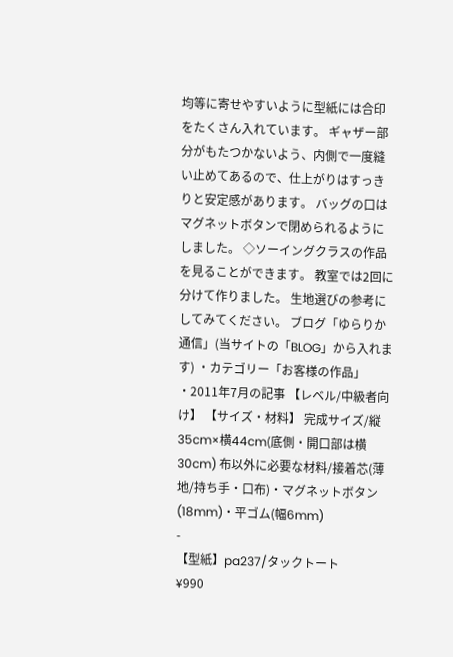均等に寄せやすいように型紙には合印をたくさん入れています。 ギャザー部分がもたつかないよう、内側で一度縫い止めてあるので、仕上がりはすっきりと安定感があります。 バッグの口はマグネットボタンで閉められるようにしました。 ◇ソーイングクラスの作品を見ることができます。 教室では2回に分けて作りました。 生地選びの参考にしてみてください。 ブログ「ゆらりか通信」(当サイトの「BLOG」から入れます) ・カテゴリー「お客様の作品」 ・2011年7月の記事 【レベル/中級者向け】 【サイズ・材料】 完成サイズ/縦35cm×横44cm(底側・開口部は横30cm) 布以外に必要な材料/接着芯(薄地/持ち手・口布)・マグネットボタン(18mm)・平ゴム(幅6mm)
-
【型紙】pa237/タックトート
¥990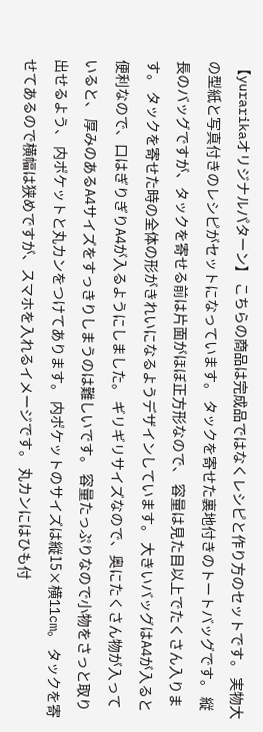【yurarikaオリジナルパターン】 こちらの商品は完成品ではなくレシピと作り方のセットです。 実物大の型紙と写真付きのレシピがセットになっています。 タックを寄せた裏地付きのトートバッグです。 縦長のバッグですが、タックを寄せる前は片面がほぼ正方形なので、 容量は見た目以上でたくさん入ります。 タックを寄せた時の全体の形がきれいになるようデザインしています。 大きいバッグはA4が入ると便利なので、口はぎりぎりA4が入るようにしました。 ギリギリサイズなので、奥にたくさん物が入っていると、 厚みのあるA4サイズをすっきりしまうのは難しいです。 容量たっぷりなので小物をさっと取り出せるよう、 内ポケットと丸カンをつけてあります。 内ポケットのサイズは縦15×横11cm。 タックを寄せてあるので横幅は狭めですが、スマホを入れるイメージです。 丸カンにはひも付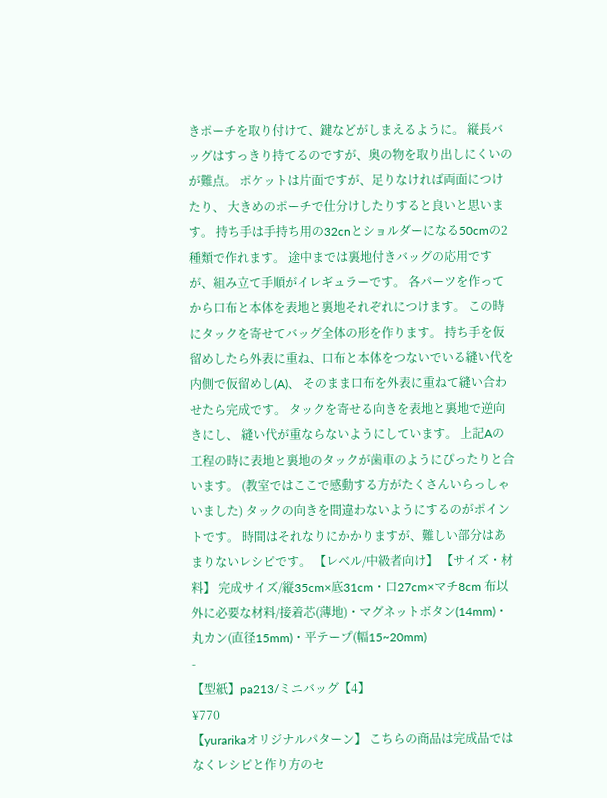きポーチを取り付けて、鍵などがしまえるように。 縦長バッグはすっきり持てるのですが、奥の物を取り出しにくいのが難点。 ポケットは片面ですが、足りなければ両面につけたり、 大きめのポーチで仕分けしたりすると良いと思います。 持ち手は手持ち用の32cnとショルダーになる50cmの2種類で作れます。 途中までは裏地付きバッグの応用ですが、組み立て手順がイレギュラーです。 各パーツを作ってから口布と本体を表地と裏地それぞれにつけます。 この時にタックを寄せてバッグ全体の形を作ります。 持ち手を仮留めしたら外表に重ね、口布と本体をつないでいる縫い代を内側で仮留めし(A)、 そのまま口布を外表に重ねて縫い合わせたら完成です。 タックを寄せる向きを表地と裏地で逆向きにし、 縫い代が重ならないようにしています。 上記Aの工程の時に表地と裏地のタックが歯車のようにぴったりと合います。 (教室ではここで感動する方がたくさんいらっしゃいました) タックの向きを間違わないようにするのがポイントです。 時間はそれなりにかかりますが、難しい部分はあまりないレシピです。 【レベル/中級者向け】 【サイズ・材料】 完成サイズ/縦35cm×底31cm・口27cm×マチ8cm 布以外に必要な材料/接着芯(薄地)・マグネットボタン(14mm)・丸カン(直径15mm)・平テープ(幅15~20mm)
-
【型紙】pa213/ミニバッグ【4】
¥770
【yurarikaオリジナルパターン】 こちらの商品は完成品ではなくレシピと作り方のセ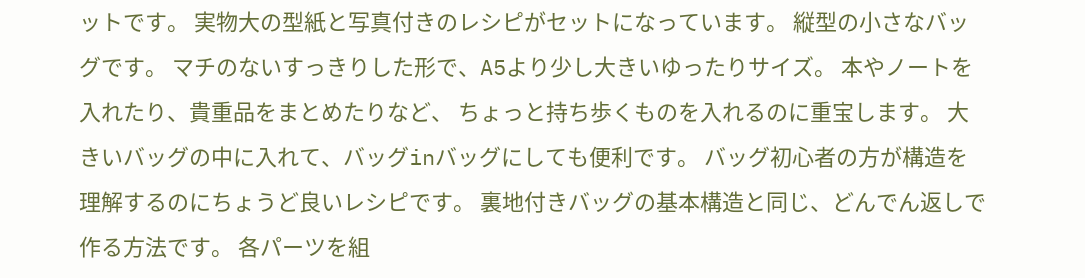ットです。 実物大の型紙と写真付きのレシピがセットになっています。 縦型の小さなバッグです。 マチのないすっきりした形で、A5より少し大きいゆったりサイズ。 本やノートを入れたり、貴重品をまとめたりなど、 ちょっと持ち歩くものを入れるのに重宝します。 大きいバッグの中に入れて、バッグinバッグにしても便利です。 バッグ初心者の方が構造を理解するのにちょうど良いレシピです。 裏地付きバッグの基本構造と同じ、どんでん返しで作る方法です。 各パーツを組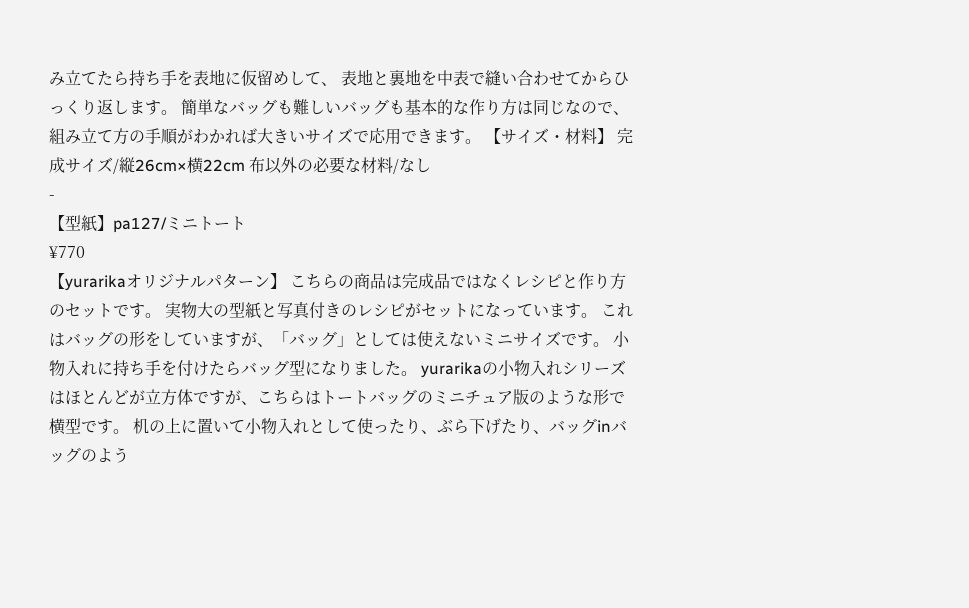み立てたら持ち手を表地に仮留めして、 表地と裏地を中表で縫い合わせてからひっくり返します。 簡単なバッグも難しいバッグも基本的な作り方は同じなので、 組み立て方の手順がわかれば大きいサイズで応用できます。 【サイズ・材料】 完成サイズ/縦26cm×横22cm 布以外の必要な材料/なし
-
【型紙】pa127/ミニトート
¥770
【yurarikaオリジナルパターン】 こちらの商品は完成品ではなくレシピと作り方のセットです。 実物大の型紙と写真付きのレシピがセットになっています。 これはバッグの形をしていますが、「バッグ」としては使えないミニサイズです。 小物入れに持ち手を付けたらバッグ型になりました。 yurarikaの小物入れシリーズはほとんどが立方体ですが、こちらはトートバッグのミニチュア版のような形で横型です。 机の上に置いて小物入れとして使ったり、ぶら下げたり、バッグinバッグのよう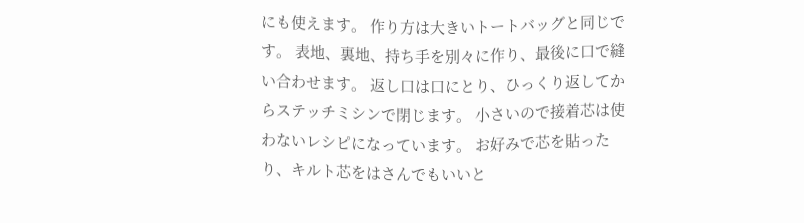にも使えます。 作り方は大きいトートバッグと同じです。 表地、裏地、持ち手を別々に作り、最後に口で縫い合わせます。 返し口は口にとり、ひっくり返してからステッチミシンで閉じます。 小さいので接着芯は使わないレシピになっています。 お好みで芯を貼ったり、キルト芯をはさんでもいいと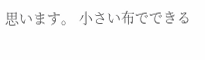思います。 小さい布でできる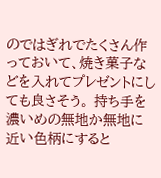のではぎれでたくさん作っておいて、焼き菓子などを入れてプレゼントにしても良さそう。 持ち手を濃いめの無地か無地に近い色柄にすると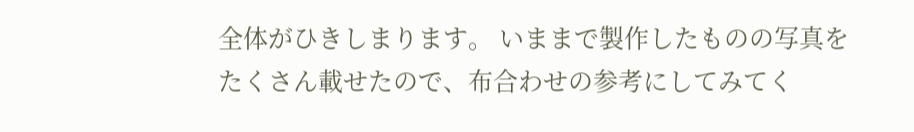全体がひきしまります。 いままで製作したものの写真をたくさん載せたので、布合わせの参考にしてみてく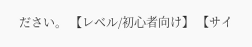ださい。 【レベル/初心者向け】 【サイ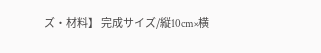ズ・材料】 完成サイズ/縦10cm×横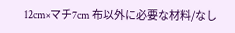12cm×マチ7cm 布以外に必要な材料/なし